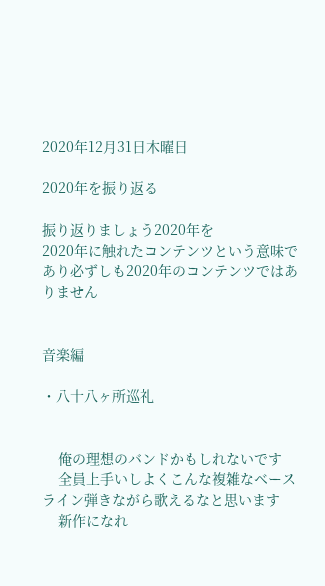2020年12月31日木曜日

2020年を振り返る

振り返りましょう2020年を
2020年に触れたコンテンツという意味であり必ずしも2020年のコンテンツではありません


音楽編

・八十八ヶ所巡礼


    俺の理想のバンドかもしれないです
    全員上手いしよくこんな複雑なベースライン弾きながら歌えるなと思います
    新作になれ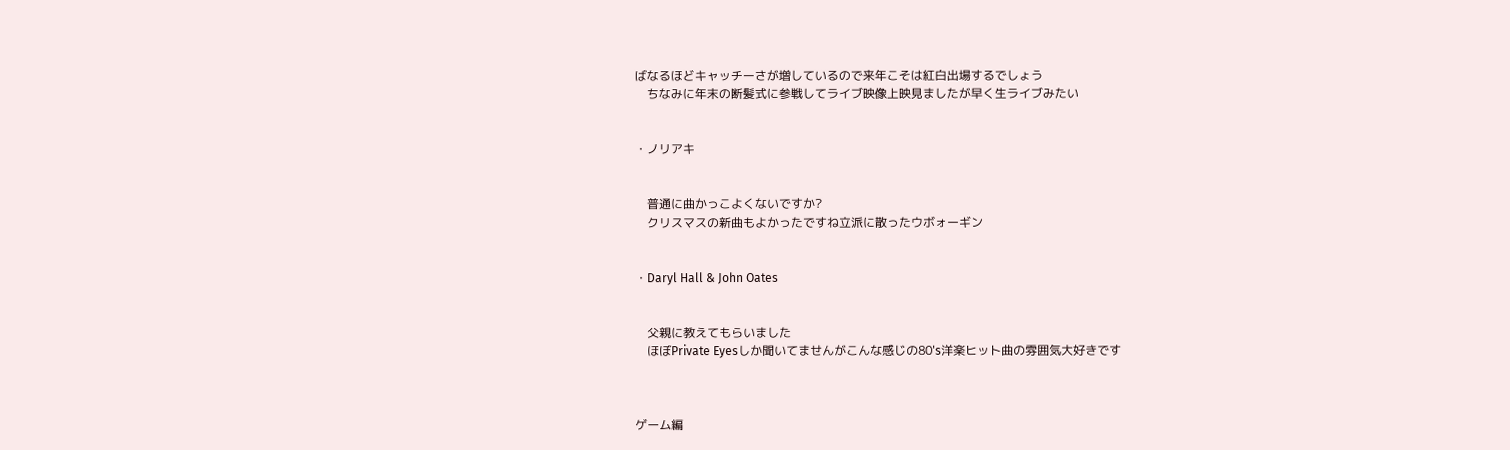ばなるほどキャッチーさが増しているので来年こそは紅白出場するでしょう
    ちなみに年末の断髪式に参戦してライブ映像上映見ましたが早く生ライブみたい


・ノリアキ


    普通に曲かっこよくないですか?
    クリスマスの新曲もよかったですね立派に散ったウボォーギン


・Daryl Hall & John Oates


    父親に教えてもらいました
    ほぼPrivate Eyesしか聞いてませんがこんな感じの80's洋楽ヒット曲の雰囲気大好きです



ゲーム編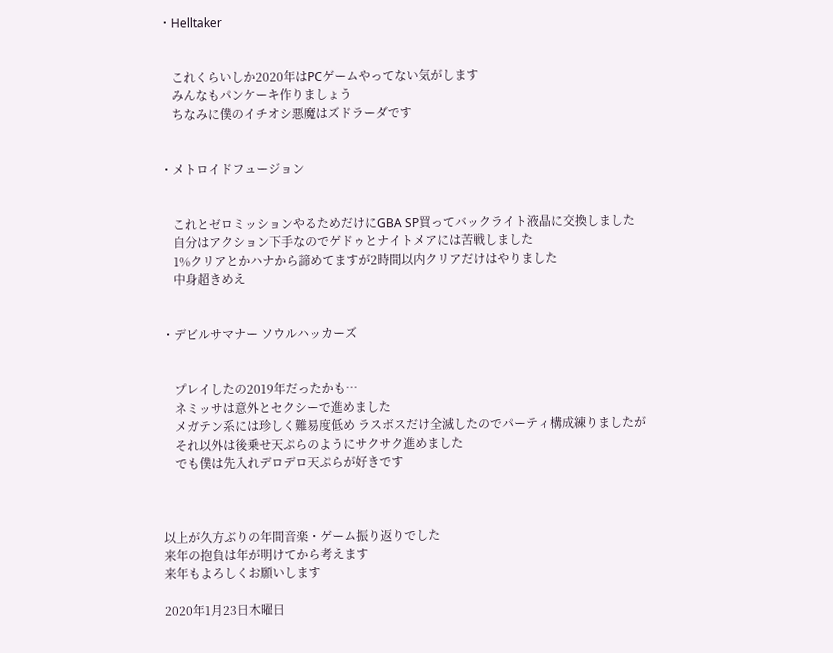・Helltaker


    これくらいしか2020年はPCゲームやってない気がします
    みんなもパンケーキ作りましょう
    ちなみに僕のイチオシ悪魔はズドラーダです


・メトロイドフュージョン


    これとゼロミッションやるためだけにGBA SP買ってバックライト液晶に交換しました
    自分はアクション下手なのでゲドゥとナイトメアには苦戦しました
    1%クリアとかハナから諦めてますが2時間以内クリアだけはやりました
    中身超きめえ


・デビルサマナー ソウルハッカーズ


    プレイしたの2019年だったかも…
    ネミッサは意外とセクシーで進めました
    メガテン系には珍しく難易度低め ラスボスだけ全滅したのでパーティ構成練りましたが
    それ以外は後乗せ天ぷらのようにサクサク進めました
    でも僕は先入れデロデロ天ぷらが好きです



以上が久方ぶりの年間音楽・ゲーム振り返りでした
来年の抱負は年が明けてから考えます
来年もよろしくお願いします

2020年1月23日木曜日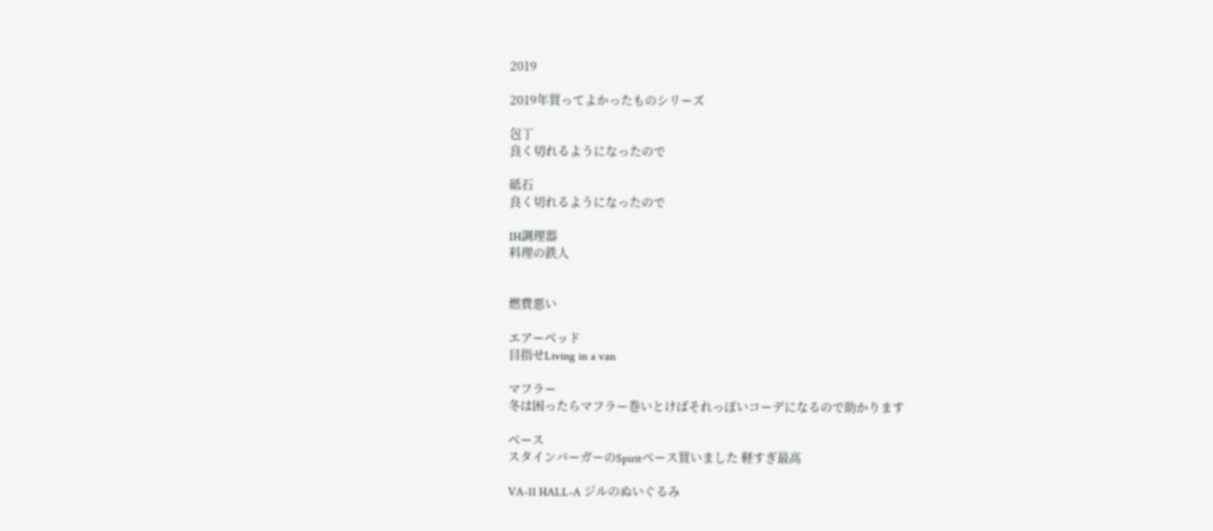2019

2019年買ってよかったものシリーズ

包丁
良く切れるようになったので

砥石
良く切れるようになったので

IH調理器
料理の鉄人


燃費悪い

エアーベッド
目指せLiving in a van

マフラー
冬は困ったらマフラー巻いとけばそれっぽいコーデになるので助かります

ベース
スタインバーガーのSpiritベース買いました 軽すぎ最高

VA-11 HALL-A ジルのぬいぐるみ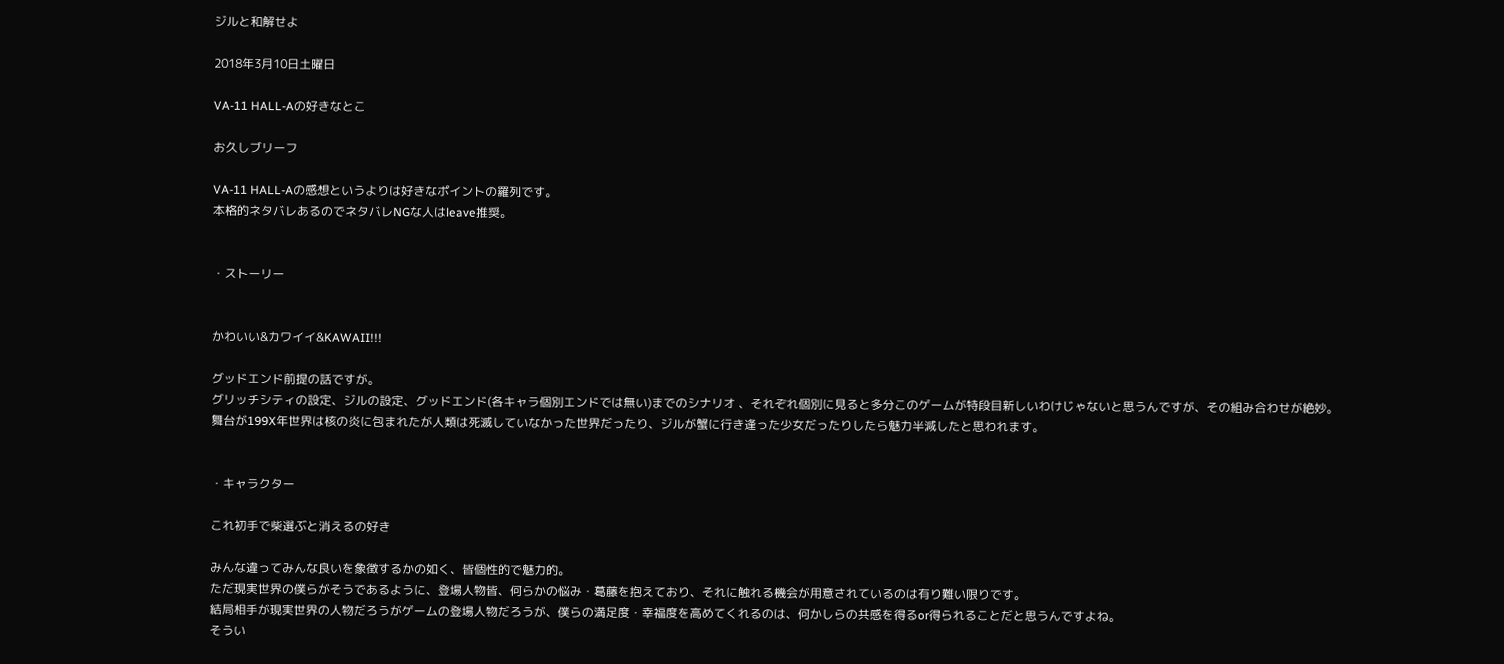ジルと和解せよ

2018年3月10日土曜日

VA-11 HALL-Aの好きなとこ

お久しブリーフ

VA-11 HALL-Aの感想というよりは好きなポイントの羅列です。
本格的ネタバレあるのでネタバレNGな人はleave推奨。


・ストーリー


かわいい&カワイイ&KAWAII!!!

グッドエンド前提の話ですが。
グリッチシティの設定、ジルの設定、グッドエンド(各キャラ個別エンドでは無い)までのシナリオ 、それぞれ個別に見ると多分このゲームが特段目新しいわけじゃないと思うんですが、その組み合わせが絶妙。
舞台が199X年世界は核の炎に包まれたが人類は死滅していなかった世界だったり、ジルが蟹に行き逢った少女だったりしたら魅力半減したと思われます。


・キャラクター

これ初手で柴選ぶと消えるの好き

みんな違ってみんな良いを象徴するかの如く、皆個性的で魅力的。
ただ現実世界の僕らがそうであるように、登場人物皆、何らかの悩み・葛藤を抱えており、それに触れる機会が用意されているのは有り難い限りです。
結局相手が現実世界の人物だろうがゲームの登場人物だろうが、僕らの満足度・幸福度を高めてくれるのは、何かしらの共感を得るor得られることだと思うんですよね。
そうい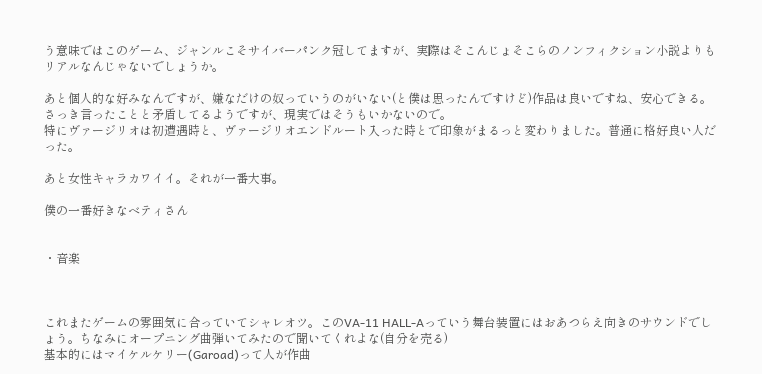う意味ではこのゲーム、ジャンルこそサイバーパンク冠してますが、実際はそこんじょそこらのノンフィクション小説よりもリアルなんじゃないでしょうか。

あと個人的な好みなんですが、嫌なだけの奴っていうのがいない(と僕は思ったんですけど)作品は良いですね、安心できる。さっき言ったことと矛盾してるようですが、現実ではそうもいかないので。
特にヴァージリオは初遭遇時と、ヴァージリオエンドルート入った時とで印象がまるっと変わりました。普通に格好良い人だった。

あと女性キャラカワイイ。それが一番大事。

僕の一番好きなベティさん


・音楽



これまたゲームの雰囲気に合っていてシャレオツ。このVA-11 HALL-Aっていう舞台装置にはおあつらえ向きのサウンドでしょう。ちなみにオープニング曲弾いてみたので聞いてくれよな(自分を売る)
基本的にはマイケルケリー(Garoad)って人が作曲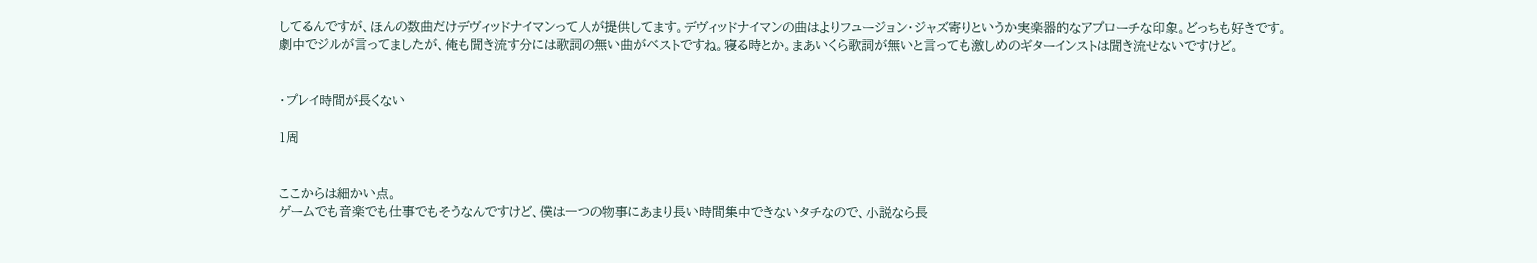してるんですが、ほんの数曲だけデヴィッドナイマンって人が提供してます。デヴィッドナイマンの曲はよりフュージョン・ジャズ寄りというか実楽器的なアプローチな印象。どっちも好きです。
劇中でジルが言ってましたが、俺も聞き流す分には歌詞の無い曲がベストですね。寝る時とか。まあいくら歌詞が無いと言っても激しめのギターインストは聞き流せないですけど。


・プレイ時間が長くない

1周


ここからは細かい点。
ゲームでも音楽でも仕事でもそうなんですけど、僕は一つの物事にあまり長い時間集中できないタチなので、小説なら長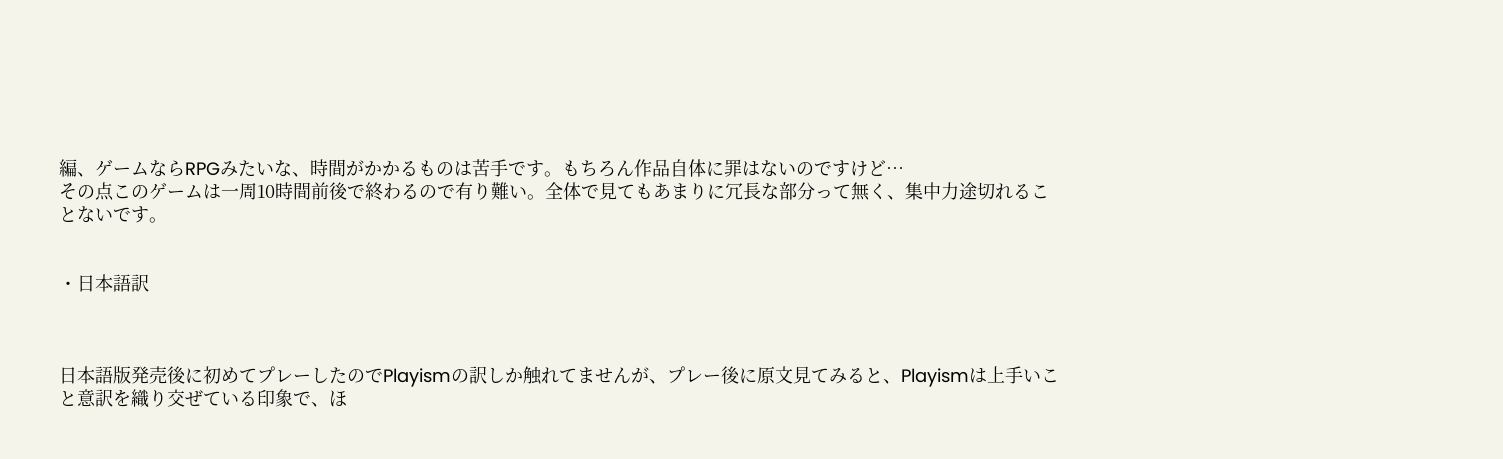編、ゲームならRPGみたいな、時間がかかるものは苦手です。もちろん作品自体に罪はないのですけど…
その点このゲームは一周10時間前後で終わるので有り難い。全体で見てもあまりに冗長な部分って無く、集中力途切れることないです。


・日本語訳



日本語版発売後に初めてプレーしたのでPlayismの訳しか触れてませんが、プレー後に原文見てみると、Playismは上手いこと意訳を織り交ぜている印象で、ほ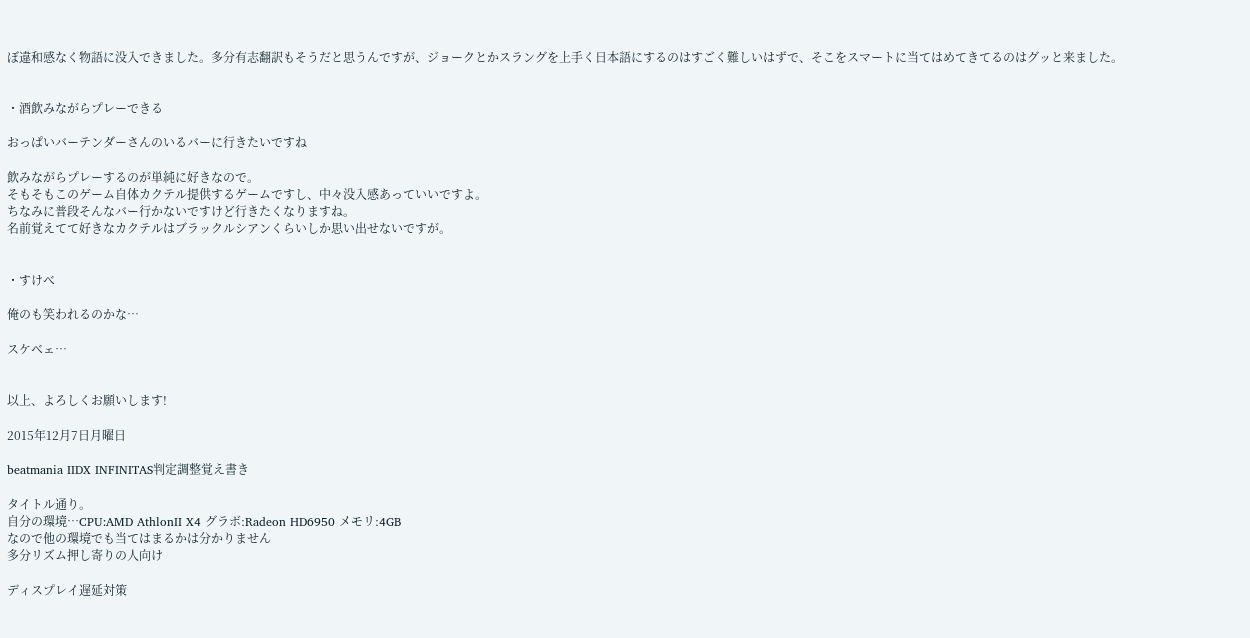ぼ違和感なく物語に没入できました。多分有志翻訳もそうだと思うんですが、ジョークとかスラングを上手く日本語にするのはすごく難しいはずで、そこをスマートに当てはめてきてるのはグッと来ました。


・酒飲みながらプレーできる

おっぱいバーテンダーさんのいるバーに行きたいですね

飲みながらプレーするのが単純に好きなので。
そもそもこのゲーム自体カクテル提供するゲームですし、中々没入感あっていいですよ。
ちなみに普段そんなバー行かないですけど行きたくなりますね。
名前覚えてて好きなカクテルはブラックルシアンくらいしか思い出せないですが。


・すけべ

俺のも笑われるのかな…

スケベェ…


以上、よろしくお願いします!

2015年12月7日月曜日

beatmania IIDX INFINITAS判定調整覚え書き

タイトル通り。
自分の環境…CPU:AMD AthlonII X4 グラボ:Radeon HD6950 メモリ:4GB
なので他の環境でも当てはまるかは分かりません
多分リズム押し寄りの人向け

ディスプレイ遅延対策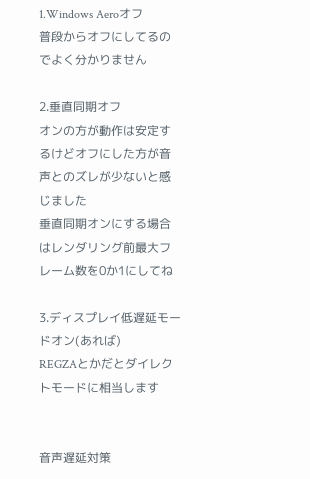1.Windows Aeroオフ
普段からオフにしてるのでよく分かりません

2.垂直同期オフ
オンの方が動作は安定するけどオフにした方が音声とのズレが少ないと感じました
垂直同期オンにする場合はレンダリング前最大フレーム数を0か1にしてね

3.ディスプレイ低遅延モードオン(あれば)
REGZAとかだとダイレクトモードに相当します


音声遅延対策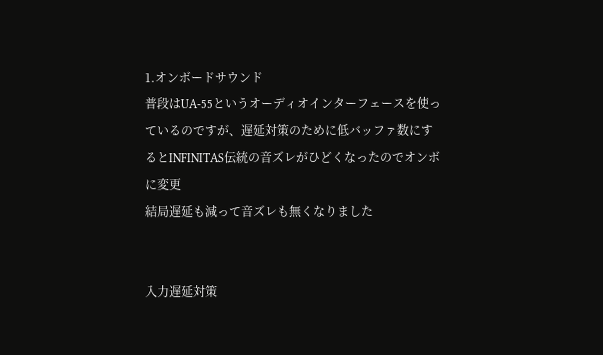1.オンボードサウンド
普段はUA-55というオーディオインターフェースを使っているのですが、遅延対策のために低バッファ数にするとINFINITAS伝統の音ズレがひどくなったのでオンボに変更
結局遅延も減って音ズレも無くなりました


入力遅延対策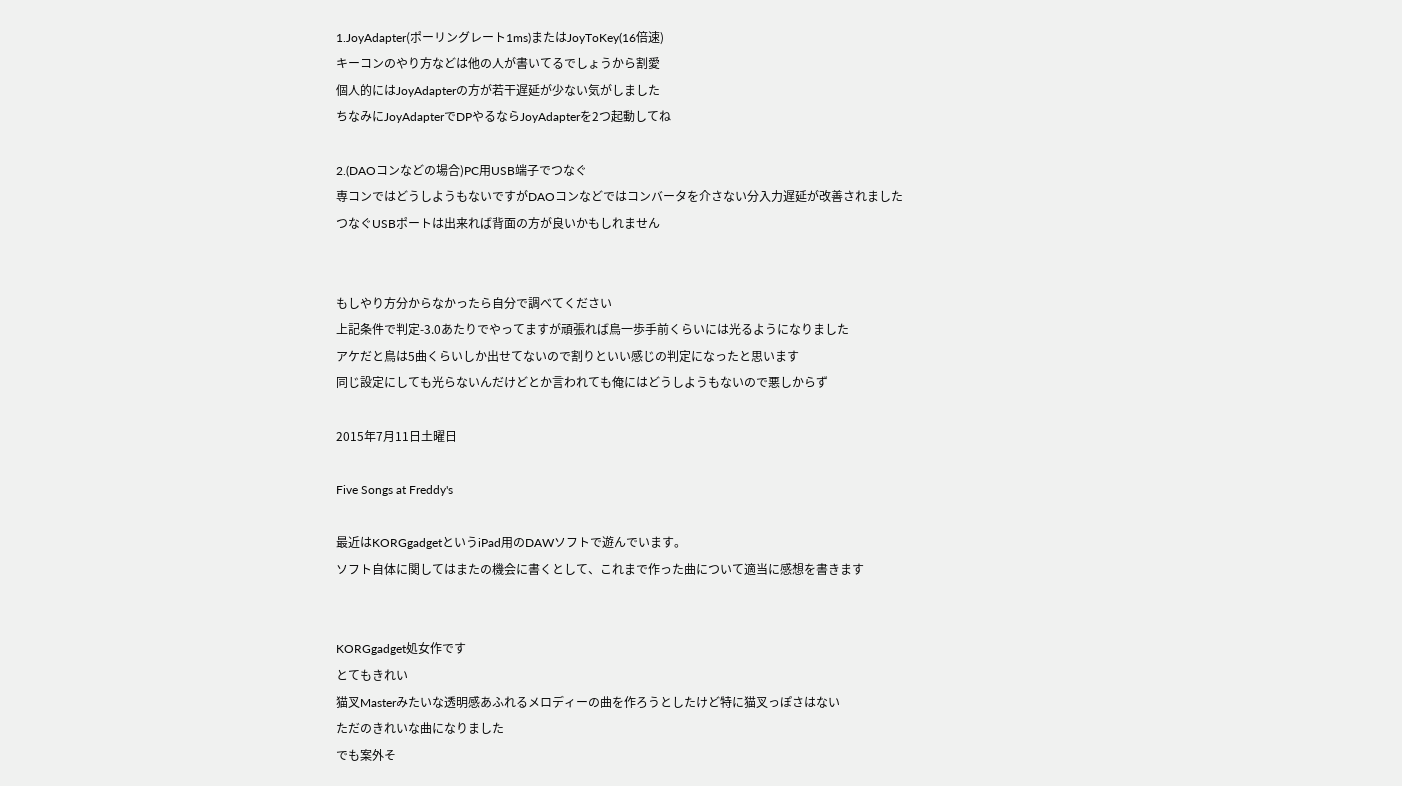1.JoyAdapter(ポーリングレート1ms)またはJoyToKey(16倍速)
キーコンのやり方などは他の人が書いてるでしょうから割愛
個人的にはJoyAdapterの方が若干遅延が少ない気がしました
ちなみにJoyAdapterでDPやるならJoyAdapterを2つ起動してね

2.(DAOコンなどの場合)PC用USB端子でつなぐ
専コンではどうしようもないですがDAOコンなどではコンバータを介さない分入力遅延が改善されました
つなぐUSBポートは出来れば背面の方が良いかもしれません


もしやり方分からなかったら自分で調べてください
上記条件で判定-3.0あたりでやってますが頑張れば鳥一歩手前くらいには光るようになりました
アケだと鳥は5曲くらいしか出せてないので割りといい感じの判定になったと思います
同じ設定にしても光らないんだけどとか言われても俺にはどうしようもないので悪しからず

2015年7月11日土曜日

Five Songs at Freddy's

最近はKORGgadgetというiPad用のDAWソフトで遊んでいます。
ソフト自体に関してはまたの機会に書くとして、これまで作った曲について適当に感想を書きます


KORGgadget処女作です
とてもきれい
猫叉Masterみたいな透明感あふれるメロディーの曲を作ろうとしたけど特に猫叉っぽさはない
ただのきれいな曲になりました
でも案外そ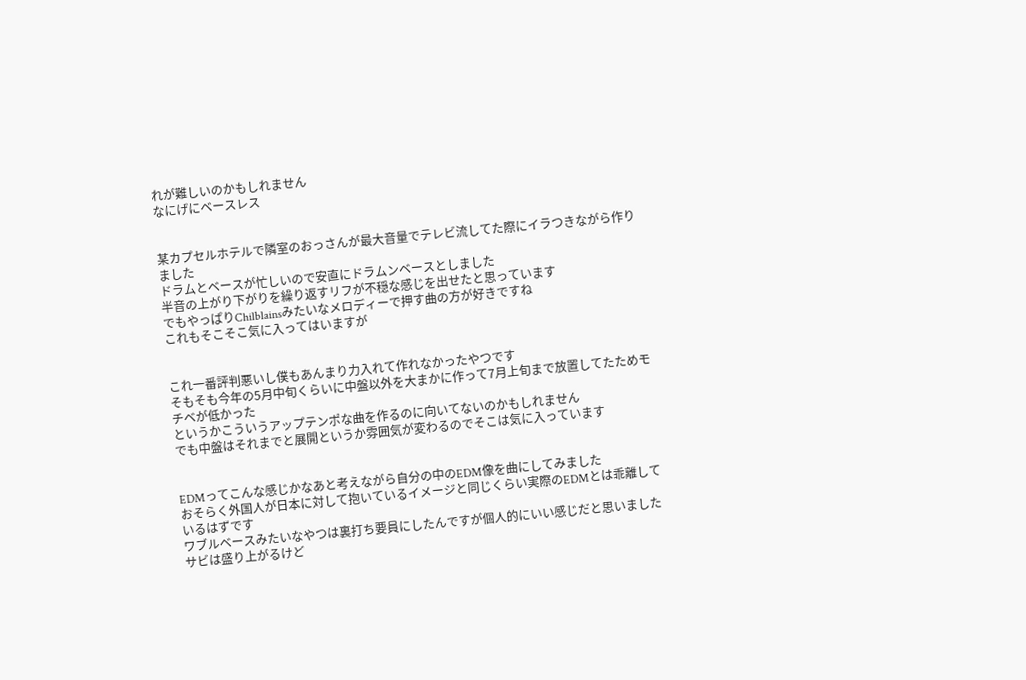れが難しいのかもしれません
なにげにベースレス


某カプセルホテルで隣室のおっさんが最大音量でテレビ流してた際にイラつきながら作りました
ドラムとベースが忙しいので安直にドラムンベースとしました
半音の上がり下がりを繰り返すリフが不穏な感じを出せたと思っています
でもやっぱりChilblainsみたいなメロディーで押す曲の方が好きですね
これもそこそこ気に入ってはいますが


これ一番評判悪いし僕もあんまり力入れて作れなかったやつです
そもそも今年の5月中旬くらいに中盤以外を大まかに作って7月上旬まで放置してたためモチベが低かった
というかこういうアップテンポな曲を作るのに向いてないのかもしれません
でも中盤はそれまでと展開というか雰囲気が変わるのでそこは気に入っています


EDMってこんな感じかなあと考えながら自分の中のEDM像を曲にしてみました
おそらく外国人が日本に対して抱いているイメージと同じくらい実際のEDMとは乖離しているはずです
ワブルベースみたいなやつは裏打ち要員にしたんですが個人的にいい感じだと思いました
サビは盛り上がるけど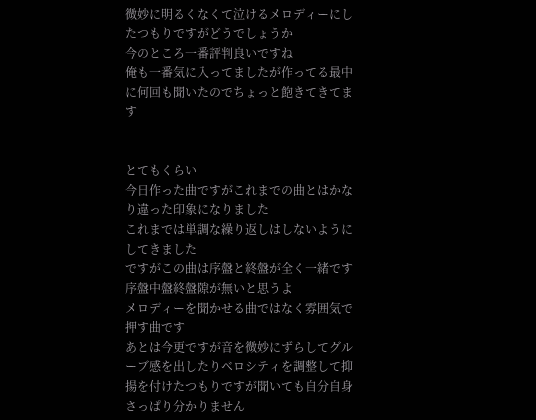微妙に明るくなくて泣けるメロディーにしたつもりですがどうでしょうか
今のところ一番評判良いですね
俺も一番気に入ってましたが作ってる最中に何回も聞いたのでちょっと飽きてきてます


とてもくらい
今日作った曲ですがこれまでの曲とはかなり違った印象になりました
これまでは単調な繰り返しはしないようにしてきました
ですがこの曲は序盤と終盤が全く一緒です序盤中盤終盤隙が無いと思うよ
メロディーを聞かせる曲ではなく雰囲気で押す曲です
あとは今更ですが音を微妙にずらしてグルーブ感を出したりベロシティを調整して抑揚を付けたつもりですが聞いても自分自身さっぱり分かりません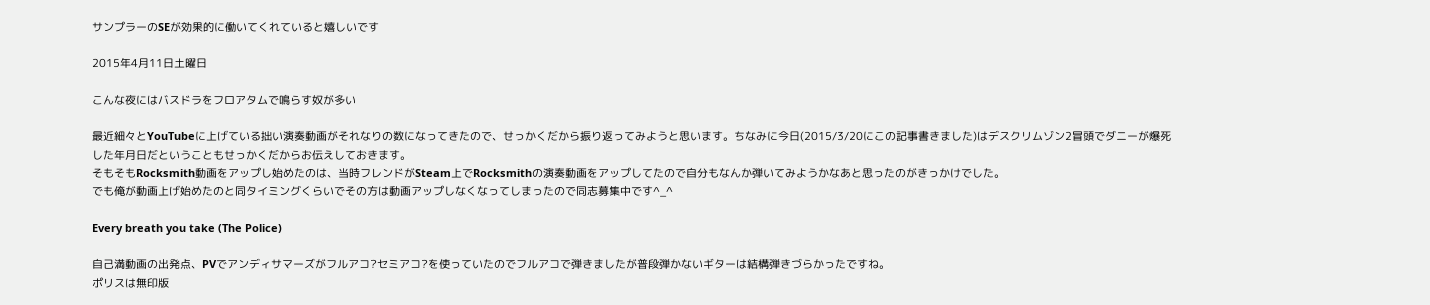サンプラーのSEが効果的に働いてくれていると嬉しいです

2015年4月11日土曜日

こんな夜にはバスドラをフロアタムで鳴らす奴が多い

最近細々とYouTubeに上げている拙い演奏動画がそれなりの数になってきたので、せっかくだから振り返ってみようと思います。ちなみに今日(2015/3/20にこの記事書きました)はデスクリムゾン2冒頭でダニーが爆死した年月日だということもせっかくだからお伝えしておきます。
そもそもRocksmith動画をアップし始めたのは、当時フレンドがSteam上でRocksmithの演奏動画をアップしてたので自分もなんか弾いてみようかなあと思ったのがきっかけでした。
でも俺が動画上げ始めたのと同タイミングくらいでその方は動画アップしなくなってしまったので同志募集中です^_^

Every breath you take (The Police)

自己満動画の出発点、PVでアンディサマーズがフルアコ?セミアコ?を使っていたのでフルアコで弾きましたが普段弾かないギターは結構弾きづらかったですね。
ポリスは無印版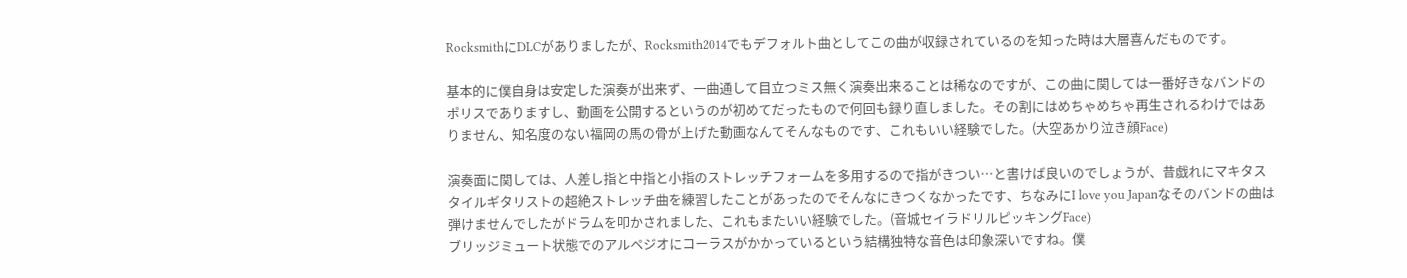RocksmithにDLCがありましたが、Rocksmith2014でもデフォルト曲としてこの曲が収録されているのを知った時は大層喜んだものです。

基本的に僕自身は安定した演奏が出来ず、一曲通して目立つミス無く演奏出来ることは稀なのですが、この曲に関しては一番好きなバンドのポリスでありますし、動画を公開するというのが初めてだったもので何回も録り直しました。その割にはめちゃめちゃ再生されるわけではありません、知名度のない福岡の馬の骨が上げた動画なんてそんなものです、これもいい経験でした。(大空あかり泣き顔Face)

演奏面に関しては、人差し指と中指と小指のストレッチフォームを多用するので指がきつい…と書けば良いのでしょうが、昔戯れにマキタスタイルギタリストの超絶ストレッチ曲を練習したことがあったのでそんなにきつくなかったです、ちなみにI love you Japanなそのバンドの曲は弾けませんでしたがドラムを叩かされました、これもまたいい経験でした。(音城セイラドリルピッキングFace)
ブリッジミュート状態でのアルペジオにコーラスがかかっているという結構独特な音色は印象深いですね。僕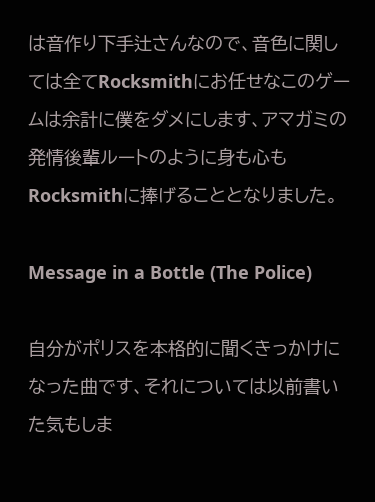は音作り下手辻さんなので、音色に関しては全てRocksmithにお任せなこのゲームは余計に僕をダメにします、アマガミの発情後輩ルートのように身も心もRocksmithに捧げることとなりました。

Message in a Bottle (The Police)

自分がポリスを本格的に聞くきっかけになった曲です、それについては以前書いた気もしま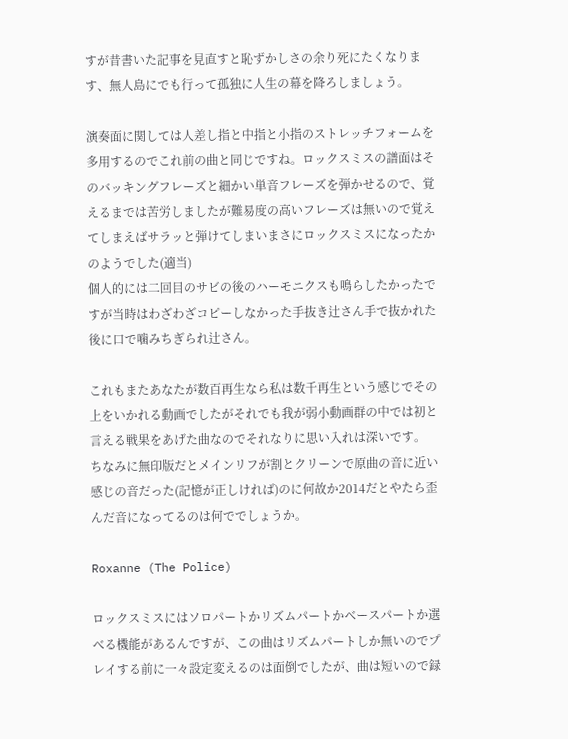すが昔書いた記事を見直すと恥ずかしさの余り死にたくなります、無人島にでも行って孤独に人生の幕を降ろしましょう。

演奏面に関しては人差し指と中指と小指のストレッチフォームを多用するのでこれ前の曲と同じですね。ロックスミスの譜面はそのバッキングフレーズと細かい単音フレーズを弾かせるので、覚えるまでは苦労しましたが難易度の高いフレーズは無いので覚えてしまえばサラッと弾けてしまいまさにロックスミスになったかのようでした(適当)
個人的には二回目のサビの後のハーモニクスも鳴らしたかったですが当時はわざわざコピーしなかった手抜き辻さん手で抜かれた後に口で噛みちぎられ辻さん。

これもまたあなたが数百再生なら私は数千再生という感じでその上をいかれる動画でしたがそれでも我が弱小動画群の中では初と言える戦果をあげた曲なのでそれなりに思い入れは深いです。
ちなみに無印版だとメインリフが割とクリーンで原曲の音に近い感じの音だった(記憶が正しければ)のに何故か2014だとやたら歪んだ音になってるのは何ででしょうか。

Roxanne (The Police)

ロックスミスにはソロパートかリズムパートかベースパートか選べる機能があるんですが、この曲はリズムパートしか無いのでプレイする前に一々設定変えるのは面倒でしたが、曲は短いので録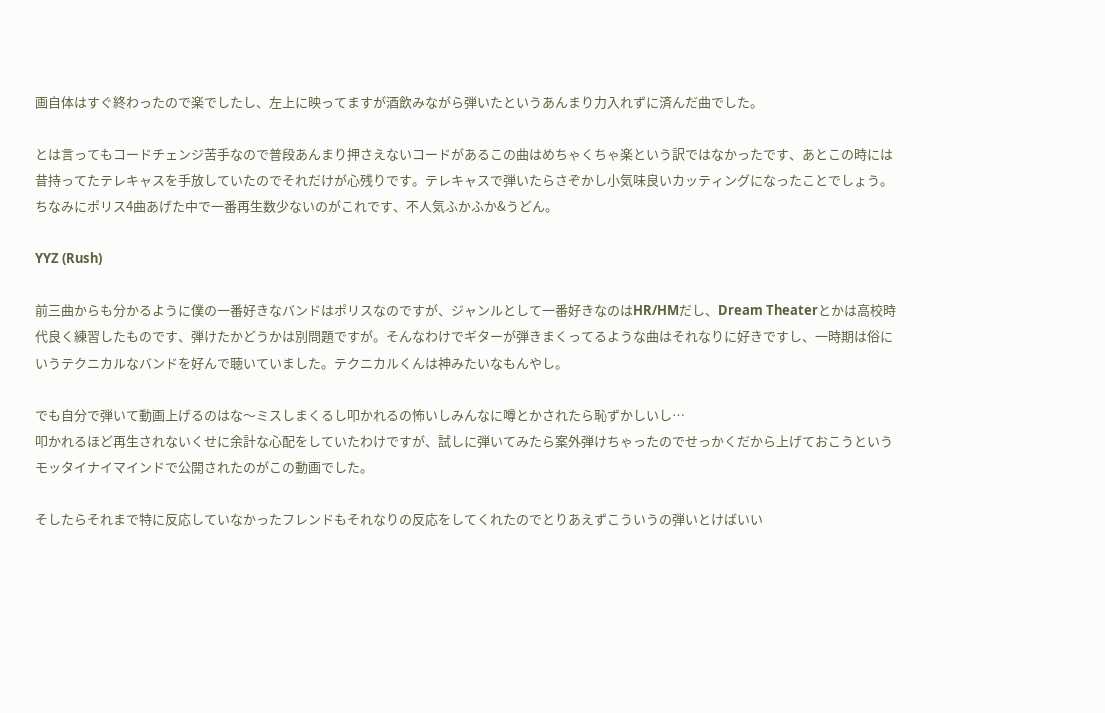画自体はすぐ終わったので楽でしたし、左上に映ってますが酒飲みながら弾いたというあんまり力入れずに済んだ曲でした。

とは言ってもコードチェンジ苦手なので普段あんまり押さえないコードがあるこの曲はめちゃくちゃ楽という訳ではなかったです、あとこの時には昔持ってたテレキャスを手放していたのでそれだけが心残りです。テレキャスで弾いたらさぞかし小気味良いカッティングになったことでしょう。ちなみにポリス4曲あげた中で一番再生数少ないのがこれです、不人気ふかふか&うどん。

YYZ (Rush)

前三曲からも分かるように僕の一番好きなバンドはポリスなのですが、ジャンルとして一番好きなのはHR/HMだし、Dream Theaterとかは高校時代良く練習したものです、弾けたかどうかは別問題ですが。そんなわけでギターが弾きまくってるような曲はそれなりに好きですし、一時期は俗にいうテクニカルなバンドを好んで聴いていました。テクニカルくんは神みたいなもんやし。

でも自分で弾いて動画上げるのはな〜ミスしまくるし叩かれるの怖いしみんなに噂とかされたら恥ずかしいし…
叩かれるほど再生されないくせに余計な心配をしていたわけですが、試しに弾いてみたら案外弾けちゃったのでせっかくだから上げておこうというモッタイナイマインドで公開されたのがこの動画でした。

そしたらそれまで特に反応していなかったフレンドもそれなりの反応をしてくれたのでとりあえずこういうの弾いとけばいい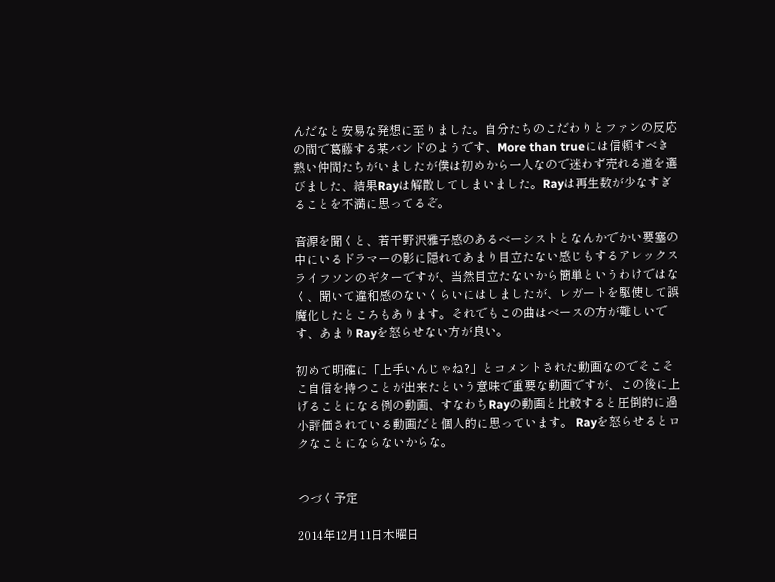んだなと安易な発想に至りました。自分たちのこだわりとファンの反応の間で葛藤する某バンドのようです、More than trueには信頼すべき熱い仲間たちがいましたが僕は初めから一人なので迷わず売れる道を選びました、結果Rayは解散してしまいました。Rayは再生数が少なすぎることを不満に思ってるぞ。

音源を聞くと、若干野沢雅子感のあるベーシストとなんかでかい要塞の中にいるドラマーの影に隠れてあまり目立たない感じもするアレックスライフソンのギターですが、当然目立たないから簡単というわけではなく、聞いて違和感のないくらいにはしましたが、レガートを駆使して誤魔化したところもあります。それでもこの曲はベースの方が難しいです、あまりRayを怒らせない方が良い。

初めて明確に「上手いんじゃね?」とコメントされた動画なのでそこそこ自信を持つことが出来たという意味で重要な動画ですが、この後に上げることになる例の動画、すなわちRayの動画と比較すると圧倒的に過小評価されている動画だと個人的に思っています。 Rayを怒らせるとロクなことにならないからな。


つづく予定

2014年12月11日木曜日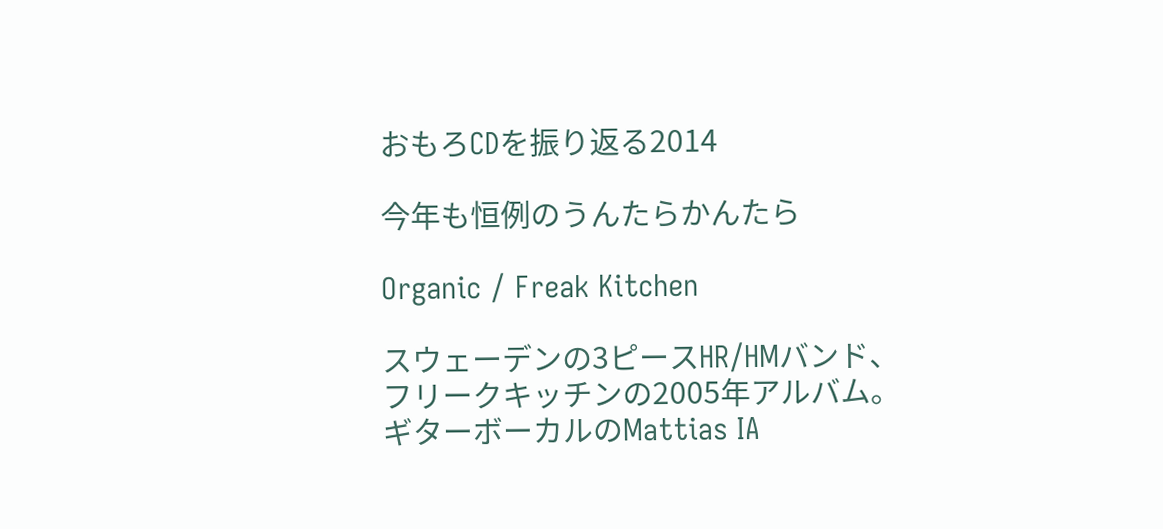おもろCDを振り返る2014

今年も恒例のうんたらかんたら

Organic / Freak Kitchen

スウェーデンの3ピースHR/HMバンド、フリークキッチンの2005年アルバム。
ギターボーカルのMattias IA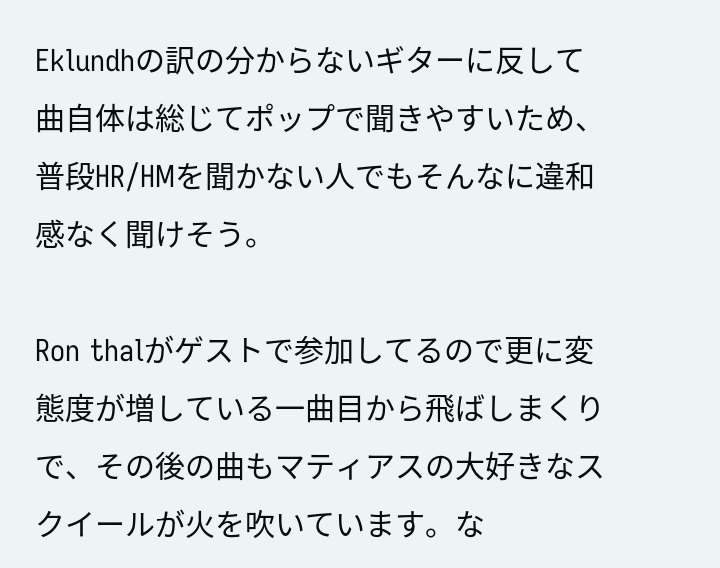Eklundhの訳の分からないギターに反して曲自体は総じてポップで聞きやすいため、普段HR/HMを聞かない人でもそんなに違和感なく聞けそう。

Ron thalがゲストで参加してるので更に変態度が増している一曲目から飛ばしまくりで、その後の曲もマティアスの大好きなスクイールが火を吹いています。な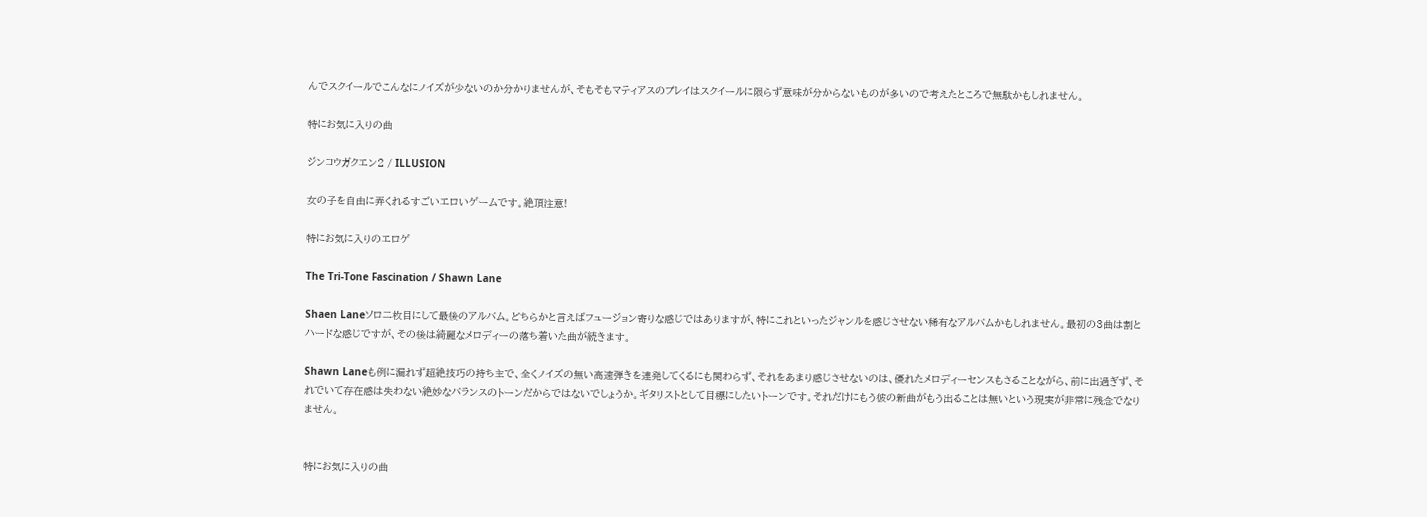んでスクイールでこんなにノイズが少ないのか分かりませんが、そもそもマティアスのプレイはスクイールに限らず意味が分からないものが多いので考えたところで無駄かもしれません。

特にお気に入りの曲

ジンコウガクエン2 / ILLUSION

女の子を自由に弄くれるすごいエロいゲームです。絶頂注意!

特にお気に入りのエロゲ

The Tri-Tone Fascination / Shawn Lane

Shaen Laneソロ二枚目にして最後のアルバム。どちらかと言えばフュージョン寄りな感じではありますが、特にこれといったジャンルを感じさせない稀有なアルバムかもしれません。最初の3曲は割とハードな感じですが、その後は綺麗なメロディーの落ち着いた曲が続きます。

Shawn Laneも例に漏れず超絶技巧の持ち主で、全くノイズの無い高速弾きを連発してくるにも関わらず、それをあまり感じさせないのは、優れたメロディーセンスもさることながら、前に出過ぎず、それでいて存在感は失わない絶妙なバランスのトーンだからではないでしょうか。ギタリストとして目標にしたいトーンです。それだけにもう彼の新曲がもう出ることは無いという現実が非常に残念でなりません。


特にお気に入りの曲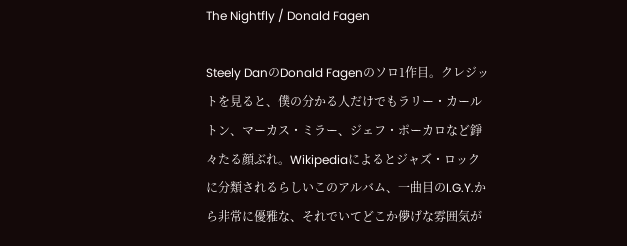The Nightfly / Donald Fagen

Steely DanのDonald Fagenのソロ1作目。クレジットを見ると、僕の分かる人だけでもラリー・カールトン、マーカス・ミラー、ジェフ・ポーカロなど錚々たる顔ぶれ。Wikipediaによるとジャズ・ロックに分類されるらしいこのアルバム、一曲目のI.G.Y.から非常に優雅な、それでいてどこか儚げな雰囲気が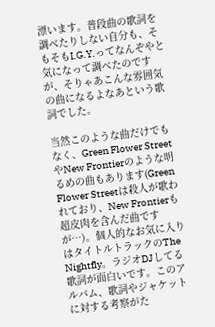漂います。普段曲の歌詞を調べたりしない自分も、そもそもI.G.Y.ってなんぞやと気になって調べたのですが、そりゃあこんな雰囲気の曲になるよなあという歌詞でした。

当然このような曲だけでもなく、Green Flower StreetやNew Frontierのような明るめの曲もあります(Green Flower Streetは殺人が歌われており、New Frontierも超皮肉を含んだ曲ですが…)。個人的なお気に入りはタイトルトラックのThe Nightfly。ラジオDJしてる歌詞が面白いです。このアルバム、歌詞やジャケットに対する考察がた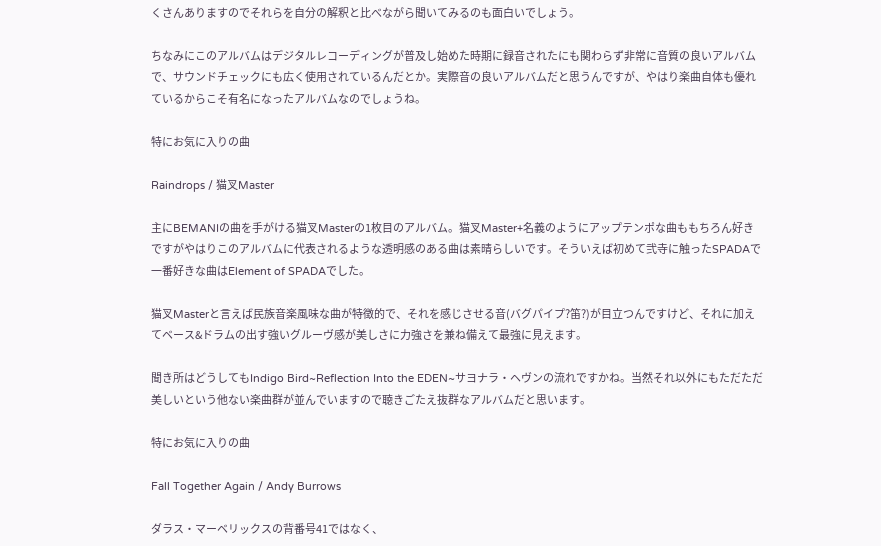くさんありますのでそれらを自分の解釈と比べながら聞いてみるのも面白いでしょう。

ちなみにこのアルバムはデジタルレコーディングが普及し始めた時期に録音されたにも関わらず非常に音質の良いアルバムで、サウンドチェックにも広く使用されているんだとか。実際音の良いアルバムだと思うんですが、やはり楽曲自体も優れているからこそ有名になったアルバムなのでしょうね。

特にお気に入りの曲

Raindrops / 猫叉Master

主にBEMANIの曲を手がける猫叉Masterの1枚目のアルバム。猫叉Master+名義のようにアップテンポな曲ももちろん好きですがやはりこのアルバムに代表されるような透明感のある曲は素晴らしいです。そういえば初めて弐寺に触ったSPADAで一番好きな曲はElement of SPADAでした。

猫叉Masterと言えば民族音楽風味な曲が特徴的で、それを感じさせる音(バグパイプ?笛?)が目立つんですけど、それに加えてベース&ドラムの出す強いグルーヴ感が美しさに力強さを兼ね備えて最強に見えます。

聞き所はどうしてもIndigo Bird~Reflection Into the EDEN~サヨナラ・ヘヴンの流れですかね。当然それ以外にもただただ美しいという他ない楽曲群が並んでいますので聴きごたえ抜群なアルバムだと思います。

特にお気に入りの曲

Fall Together Again / Andy Burrows

ダラス・マーベリックスの背番号41ではなく、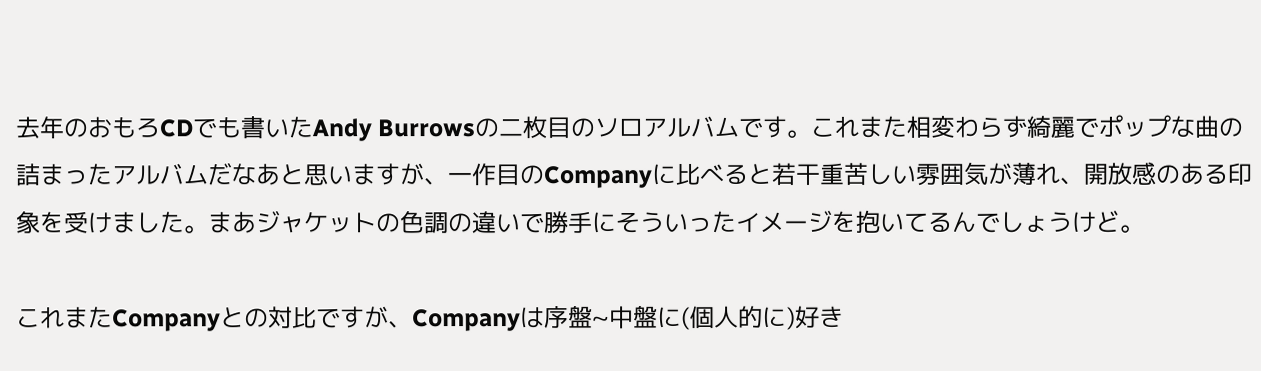去年のおもろCDでも書いたAndy Burrowsの二枚目のソロアルバムです。これまた相変わらず綺麗でポップな曲の詰まったアルバムだなあと思いますが、一作目のCompanyに比べると若干重苦しい雰囲気が薄れ、開放感のある印象を受けました。まあジャケットの色調の違いで勝手にそういったイメージを抱いてるんでしょうけど。

これまたCompanyとの対比ですが、Companyは序盤~中盤に(個人的に)好き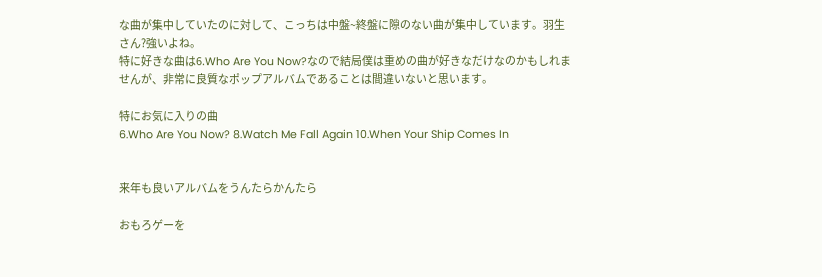な曲が集中していたのに対して、こっちは中盤~終盤に隙のない曲が集中しています。羽生さん?強いよね。
特に好きな曲は6.Who Are You Now?なので結局僕は重めの曲が好きなだけなのかもしれませんが、非常に良質なポップアルバムであることは間違いないと思います。

特にお気に入りの曲
6.Who Are You Now? 8.Watch Me Fall Again 10.When Your Ship Comes In


来年も良いアルバムをうんたらかんたら

おもろゲーを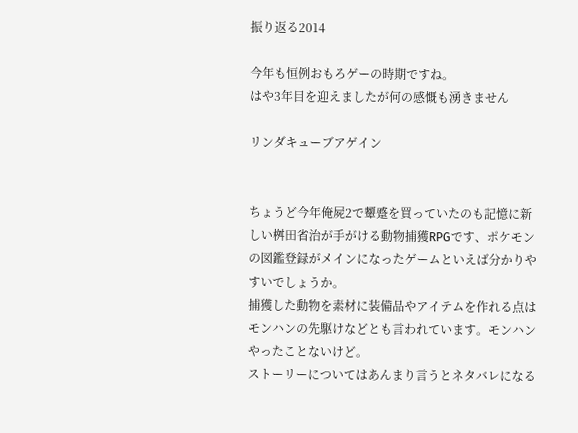振り返る2014

今年も恒例おもろゲーの時期ですね。
はや3年目を迎えましたが何の感慨も湧きません

リンダキューブアゲイン


ちょうど今年俺屍2で顰蹙を買っていたのも記憶に新しい桝田省治が手がける動物捕獲RPGです、ポケモンの図鑑登録がメインになったゲームといえば分かりやすいでしょうか。
捕獲した動物を素材に装備品やアイテムを作れる点はモンハンの先駆けなどとも言われています。モンハンやったことないけど。
ストーリーについてはあんまり言うとネタバレになる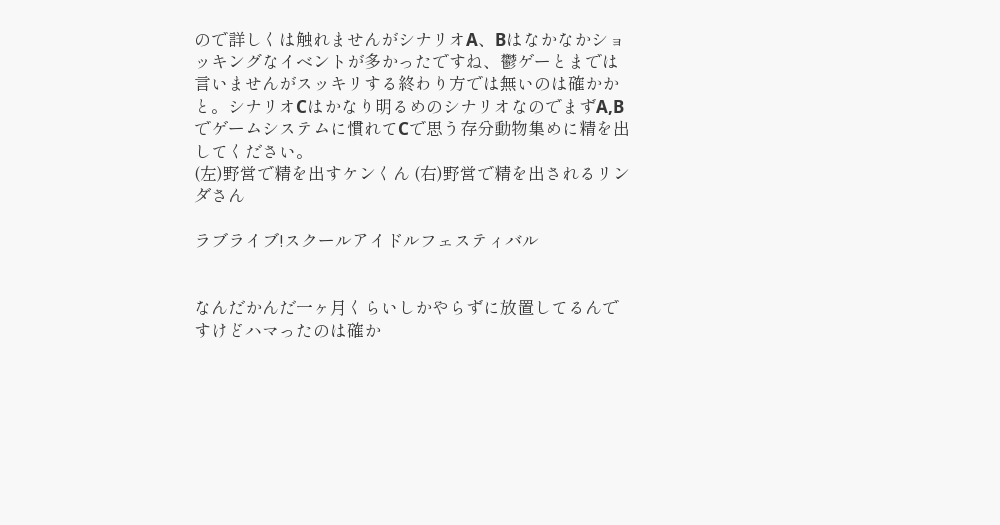ので詳しくは触れませんがシナリオA、Bはなかなかショッキングなイベントが多かったですね、鬱ゲーとまでは言いませんがスッキリする終わり方では無いのは確かかと。シナリオCはかなり明るめのシナリオなのでまずA,Bでゲームシステムに慣れてCで思う存分動物集めに精を出してください。
(左)野営で精を出すケンくん (右)野営で精を出されるリンダさん

ラブライブ!スクールアイドルフェスティバル


なんだかんだ一ヶ月くらいしかやらずに放置してるんですけどハマったのは確か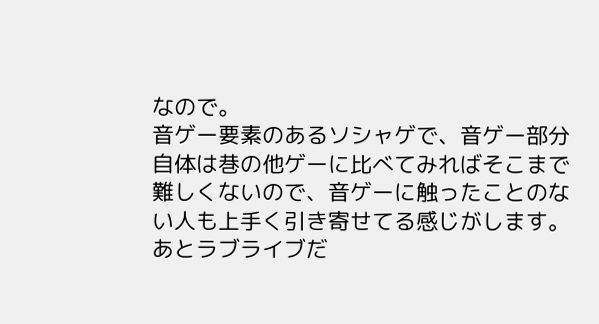なので。
音ゲー要素のあるソシャゲで、音ゲー部分自体は巷の他ゲーに比べてみればそこまで難しくないので、音ゲーに触ったことのない人も上手く引き寄せてる感じがします。あとラブライブだ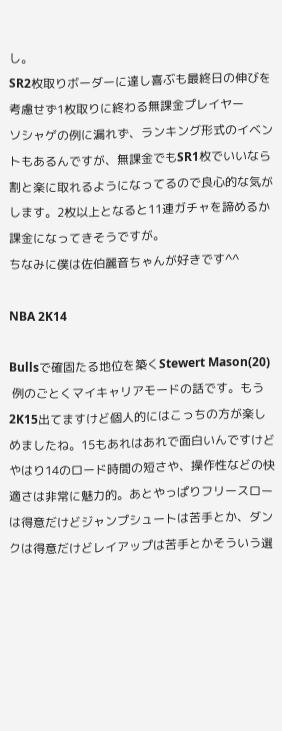し。
SR2枚取りボーダーに達し喜ぶも最終日の伸びを考慮せず1枚取りに終わる無課金プレイヤー
ソシャゲの例に漏れず、ランキング形式のイベントもあるんですが、無課金でもSR1枚でいいなら割と楽に取れるようになってるので良心的な気がします。2枚以上となると11連ガチャを諦めるか課金になってきそうですが。
ちなみに僕は佐伯麗音ちゃんが好きです^^

NBA 2K14

Bullsで確固たる地位を築くStewert Mason(20)
 例のごとくマイキャリアモードの話です。もう2K15出てますけど個人的にはこっちの方が楽しめましたね。15もあれはあれで面白いんですけどやはり14のロード時間の短さや、操作性などの快適さは非常に魅力的。あとやっぱりフリースローは得意だけどジャンプシュートは苦手とか、ダンクは得意だけどレイアップは苦手とかそういう選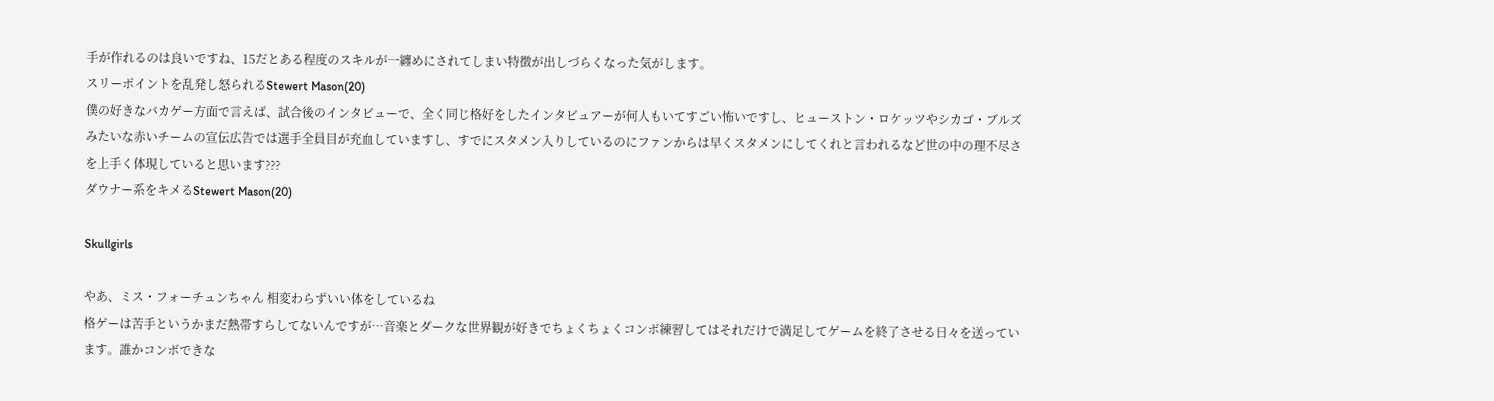手が作れるのは良いですね、15だとある程度のスキルが一纏めにされてしまい特徴が出しづらくなった気がします。
スリーポイントを乱発し怒られるStewert Mason(20)
僕の好きなバカゲー方面で言えば、試合後のインタビューで、全く同じ格好をしたインタビュアーが何人もいてすごい怖いですし、ヒューストン・ロケッツやシカゴ・ブルズみたいな赤いチームの宣伝広告では選手全員目が充血していますし、すでにスタメン入りしているのにファンからは早くスタメンにしてくれと言われるなど世の中の理不尽さを上手く体現していると思います???
ダウナー系をキメるStewert Mason(20)

Skullgirls

やあ、ミス・フォーチュンちゃん 相変わらずいい体をしているね
格ゲーは苦手というかまだ熱帯すらしてないんですが…音楽とダークな世界観が好きでちょくちょくコンボ練習してはそれだけで満足してゲームを終了させる日々を送っています。誰かコンボできな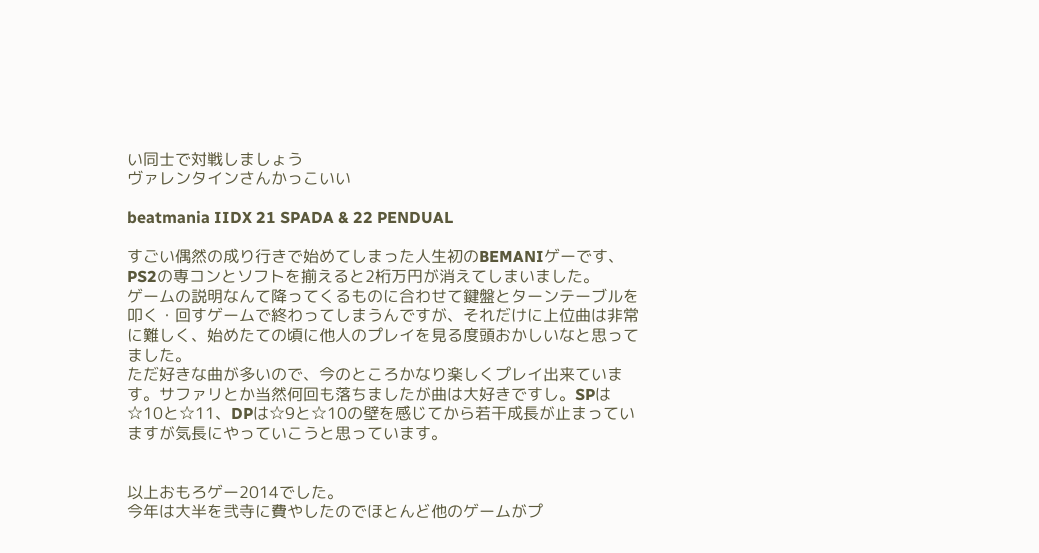い同士で対戦しましょう
ヴァレンタインさんかっこいい

beatmania IIDX 21 SPADA & 22 PENDUAL

すごい偶然の成り行きで始めてしまった人生初のBEMANIゲーです、PS2の専コンとソフトを揃えると2桁万円が消えてしまいました。
ゲームの説明なんて降ってくるものに合わせて鍵盤とターンテーブルを叩く・回すゲームで終わってしまうんですが、それだけに上位曲は非常に難しく、始めたての頃に他人のプレイを見る度頭おかしいなと思ってました。
ただ好きな曲が多いので、今のところかなり楽しくプレイ出来ています。サファリとか当然何回も落ちましたが曲は大好きですし。SPは☆10と☆11、DPは☆9と☆10の壁を感じてから若干成長が止まっていますが気長にやっていこうと思っています。


以上おもろゲー2014でした。
今年は大半を弐寺に費やしたのでほとんど他のゲームがプ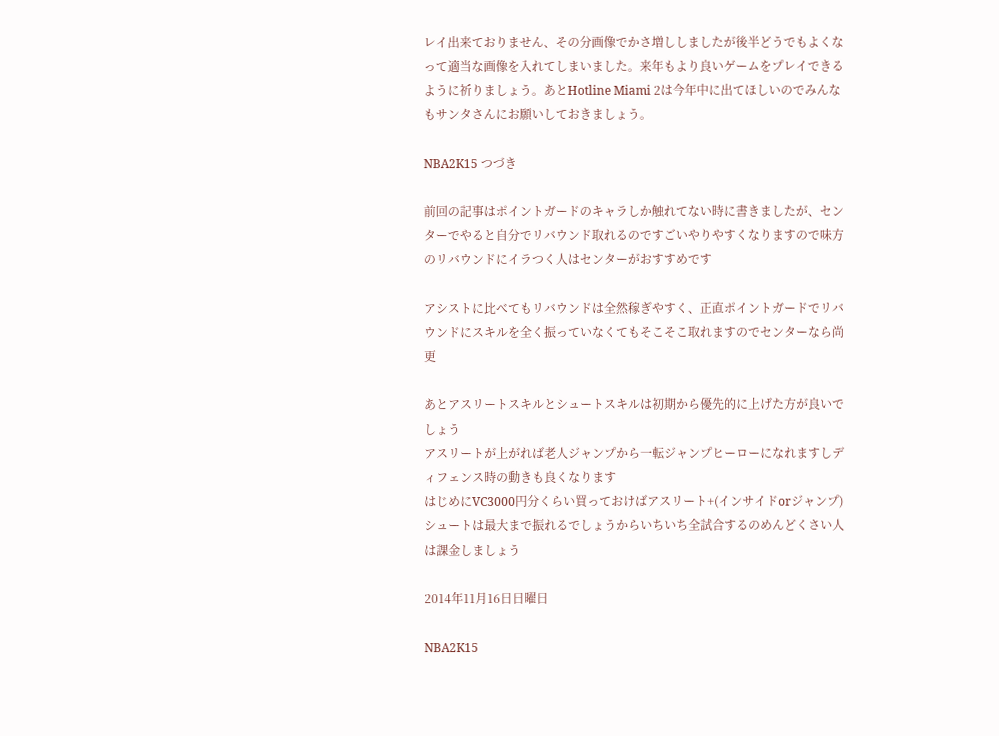レイ出来ておりません、その分画像でかさ増ししましたが後半どうでもよくなって適当な画像を入れてしまいました。来年もより良いゲームをプレイできるように祈りましょう。あとHotline Miami 2は今年中に出てほしいのでみんなもサンタさんにお願いしておきましょう。

NBA2K15 つづき

前回の記事はポイントガードのキャラしか触れてない時に書きましたが、センターでやると自分でリバウンド取れるのですごいやりやすくなりますので味方のリバウンドにイラつく人はセンターがおすすめです

アシストに比べてもリバウンドは全然稼ぎやすく、正直ポイントガードでリバウンドにスキルを全く振っていなくてもそこそこ取れますのでセンターなら尚更

あとアスリートスキルとシュートスキルは初期から優先的に上げた方が良いでしょう
アスリートが上がれば老人ジャンプから一転ジャンプヒーローになれますしディフェンス時の動きも良くなります
はじめにVC3000円分くらい買っておけばアスリート+(インサイドorジャンプ)シュートは最大まで振れるでしょうからいちいち全試合するのめんどくさい人は課金しましょう

2014年11月16日日曜日

NBA2K15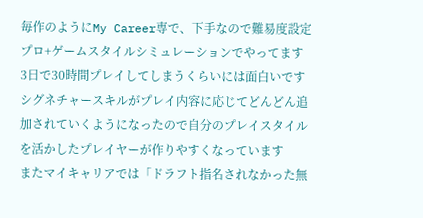毎作のようにMy Career専で、下手なので難易度設定プロ+ゲームスタイルシミュレーションでやってます
3日で30時間プレイしてしまうくらいには面白いです
シグネチャースキルがプレイ内容に応じてどんどん追加されていくようになったので自分のプレイスタイルを活かしたプレイヤーが作りやすくなっています
またマイキャリアでは「ドラフト指名されなかった無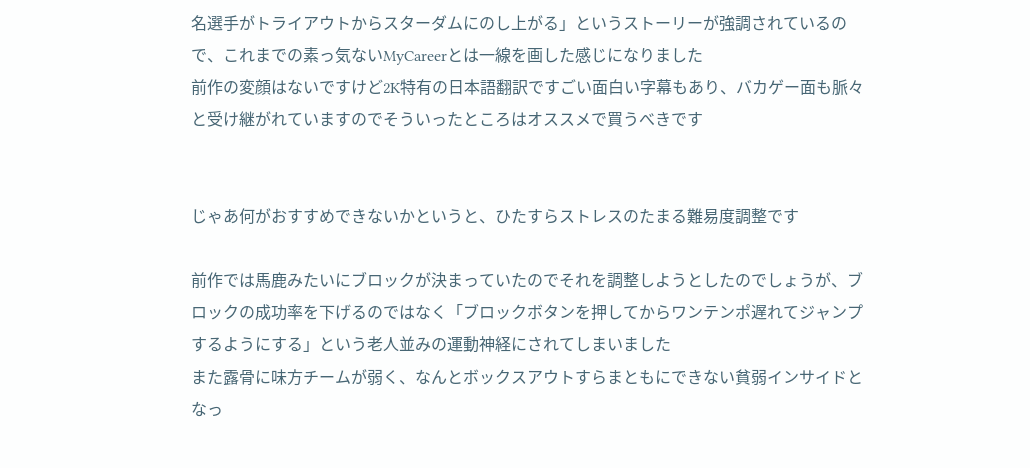名選手がトライアウトからスターダムにのし上がる」というストーリーが強調されているので、これまでの素っ気ないMyCareerとは一線を画した感じになりました
前作の変顔はないですけど2K特有の日本語翻訳ですごい面白い字幕もあり、バカゲー面も脈々と受け継がれていますのでそういったところはオススメで買うべきです


じゃあ何がおすすめできないかというと、ひたすらストレスのたまる難易度調整です

前作では馬鹿みたいにブロックが決まっていたのでそれを調整しようとしたのでしょうが、ブロックの成功率を下げるのではなく「ブロックボタンを押してからワンテンポ遅れてジャンプするようにする」という老人並みの運動神経にされてしまいました
また露骨に味方チームが弱く、なんとボックスアウトすらまともにできない貧弱インサイドとなっ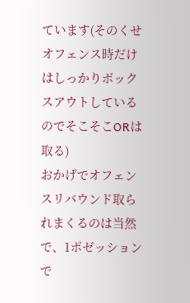ています(そのくせオフェンス時だけはしっかりボックスアウトしているのでそこそこORは取る)
おかげでオフェンスリバウンド取られまくるのは当然で、1ポゼッションで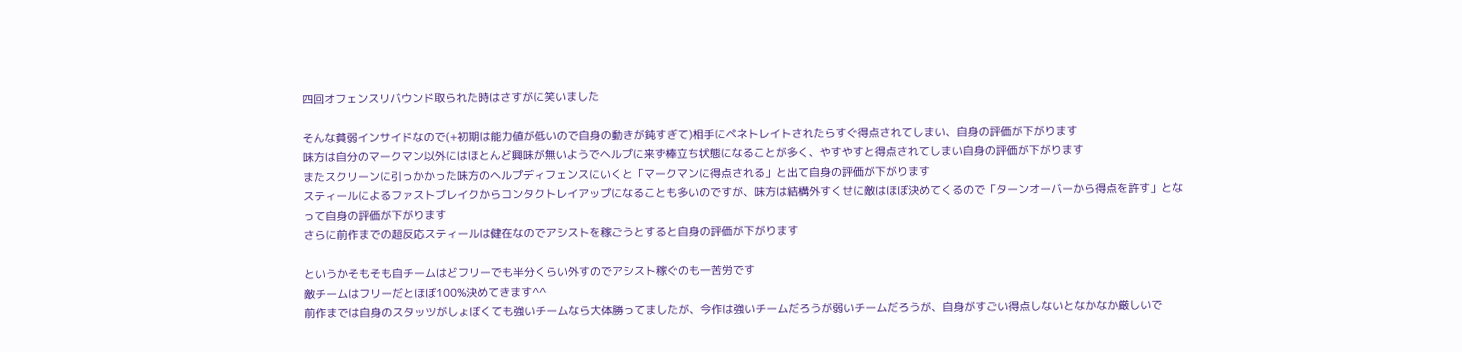四回オフェンスリバウンド取られた時はさすがに笑いました

そんな貧弱インサイドなので(+初期は能力値が低いので自身の動きが鈍すぎて)相手にペネトレイトされたらすぐ得点されてしまい、自身の評価が下がります
味方は自分のマークマン以外にはほとんど興味が無いようでヘルプに来ず棒立ち状態になることが多く、やすやすと得点されてしまい自身の評価が下がります
またスクリーンに引っかかった味方のヘルプディフェンスにいくと「マークマンに得点される」と出て自身の評価が下がります
スティールによるファストブレイクからコンタクトレイアップになることも多いのですが、味方は結構外すくせに敵はほぼ決めてくるので「ターンオーバーから得点を許す」となって自身の評価が下がります
さらに前作までの超反応スティールは健在なのでアシストを稼ごうとすると自身の評価が下がります

というかそもそも自チームはどフリーでも半分くらい外すのでアシスト稼ぐのも一苦労です
敵チームはフリーだとほぼ100%決めてきます^^
前作までは自身のスタッツがしょぼくても強いチームなら大体勝ってましたが、今作は強いチームだろうが弱いチームだろうが、自身がすごい得点しないとなかなか厳しいで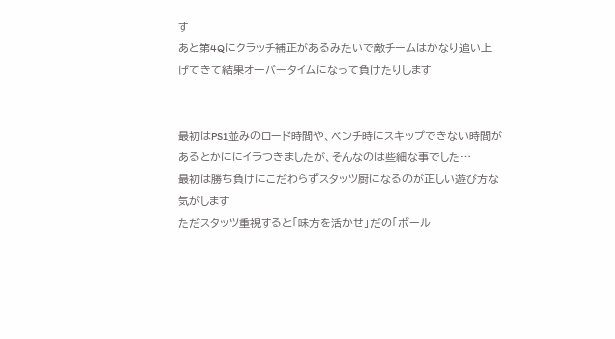す
あと第4Qにクラッチ補正があるみたいで敵チームはかなり追い上げてきて結果オーバータイムになって負けたりします


最初はPS1並みのロード時間や、ベンチ時にスキップできない時間があるとかににイラつきましたが、そんなのは些細な事でした…
最初は勝ち負けにこだわらずスタッツ厨になるのが正しい遊び方な気がします
ただスタッツ重視すると「味方を活かせ」だの「ボール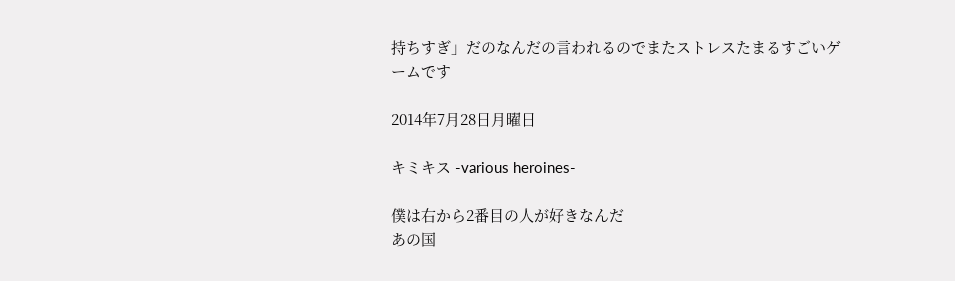持ちすぎ」だのなんだの言われるのでまたストレスたまるすごいゲームです

2014年7月28日月曜日

キミキス -various heroines-

僕は右から2番目の人が好きなんだ
あの国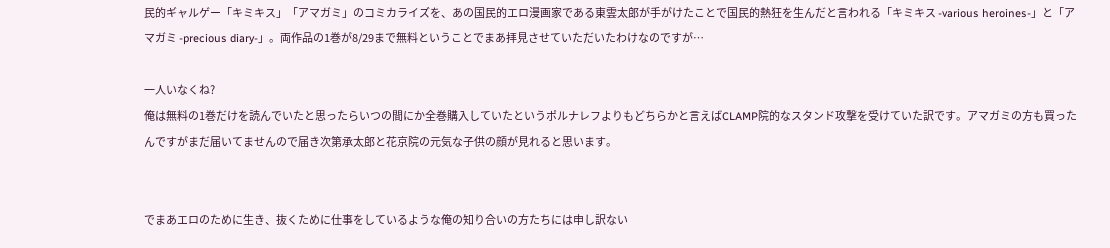民的ギャルゲー「キミキス」「アマガミ」のコミカライズを、あの国民的エロ漫画家である東雲太郎が手がけたことで国民的熱狂を生んだと言われる「キミキス -various heroines-」と「アマガミ -precious diary-」。両作品の1巻が8/29まで無料ということでまあ拝見させていただいたわけなのですが…

一人いなくね?
俺は無料の1巻だけを読んでいたと思ったらいつの間にか全巻購入していたというポルナレフよりもどちらかと言えばCLAMP院的なスタンド攻撃を受けていた訳です。アマガミの方も買ったんですがまだ届いてませんので届き次第承太郎と花京院の元気な子供の顔が見れると思います。


でまあエロのために生き、抜くために仕事をしているような俺の知り合いの方たちには申し訳ない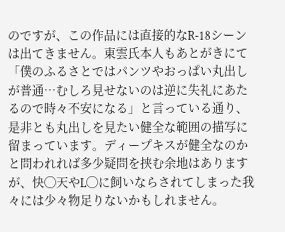のですが、この作品には直接的なR-18シーンは出てきません。東雲氏本人もあとがきにて「僕のふるさとではパンツやおっぱい丸出しが普通…むしろ見せないのは逆に失礼にあたるので時々不安になる」と言っている通り、是非とも丸出しを見たい健全な範囲の描写に留まっています。ディープキスが健全なのかと問われれば多少疑問を挟む余地はありますが、快◯天やL◯に飼いならされてしまった我々には少々物足りないかもしれません。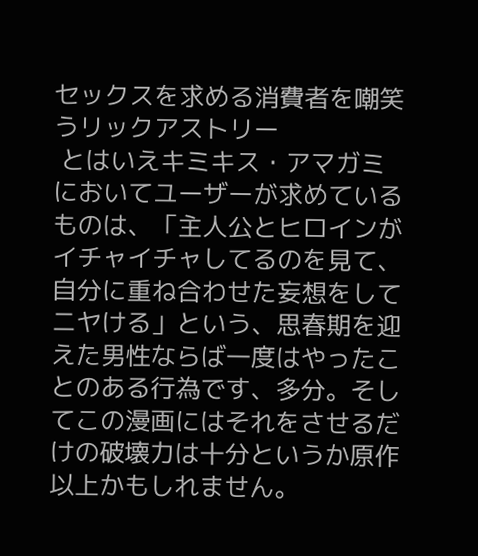セックスを求める消費者を嘲笑うリックアストリー
 とはいえキミキス・アマガミにおいてユーザーが求めているものは、「主人公とヒロインがイチャイチャしてるのを見て、自分に重ね合わせた妄想をしてニヤける」という、思春期を迎えた男性ならば一度はやったことのある行為です、多分。そしてこの漫画にはそれをさせるだけの破壊力は十分というか原作以上かもしれません。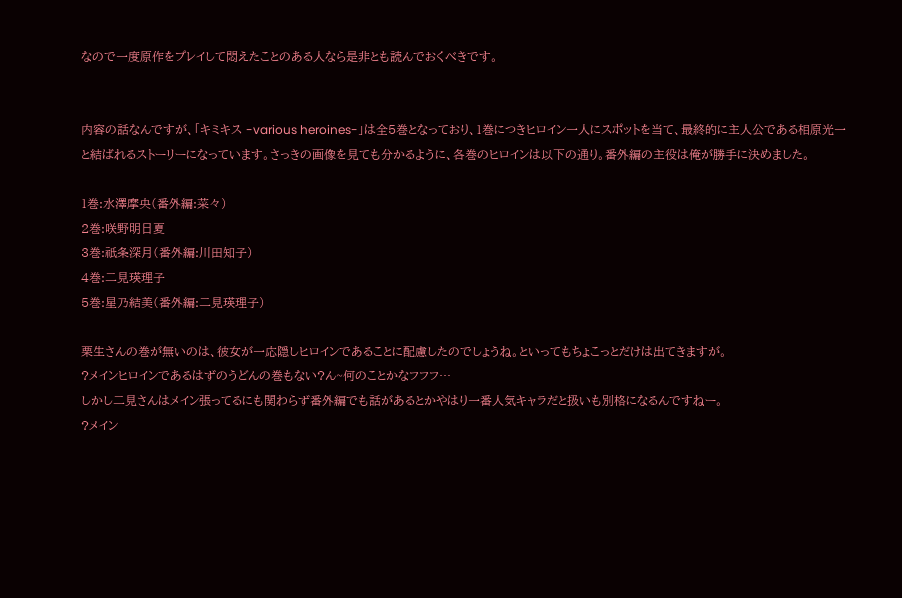なので一度原作をプレイして悶えたことのある人なら是非とも読んでおくべきです。


内容の話なんですが、「キミキス -various heroines-」は全5巻となっており、1巻につきヒロイン一人にスポットを当て、最終的に主人公である相原光一と結ばれるストーリーになっています。さっきの画像を見ても分かるように、各巻のヒロインは以下の通り。番外編の主役は俺が勝手に決めました。

1巻:水澤摩央(番外編:菜々)
2巻:咲野明日夏
3巻:祇条深月(番外編:川田知子)
4巻:二見瑛理子
5巻:星乃結美(番外編:二見瑛理子)

栗生さんの巻が無いのは、彼女が一応隠しヒロインであることに配慮したのでしょうね。といってもちょこっとだけは出てきますが。
?メインヒロインであるはずのうどんの巻もない?ん~何のことかなフフフ…
しかし二見さんはメイン張ってるにも関わらず番外編でも話があるとかやはり一番人気キャラだと扱いも別格になるんですねー。
?メイン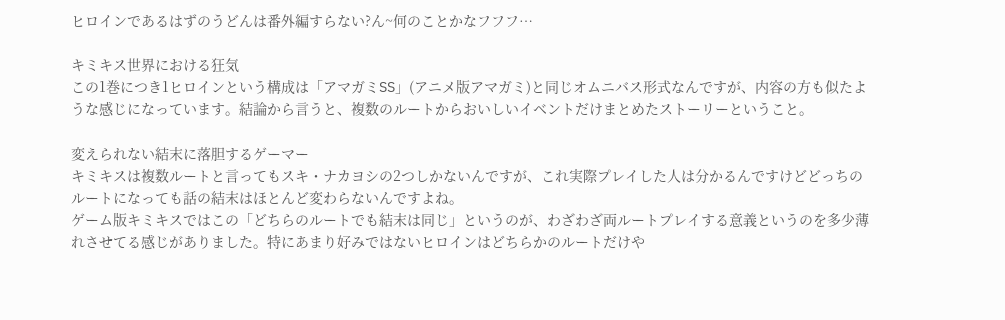ヒロインであるはずのうどんは番外編すらない?ん~何のことかなフフフ…

キミキス世界における狂気
この1巻につき1ヒロインという構成は「アマガミSS」(アニメ版アマガミ)と同じオムニバス形式なんですが、内容の方も似たような感じになっています。結論から言うと、複数のルートからおいしいイベントだけまとめたストーリーということ。

変えられない結末に落胆するゲーマー
キミキスは複数ルートと言ってもスキ・ナカヨシの2つしかないんですが、これ実際プレイした人は分かるんですけどどっちのルートになっても話の結末はほとんど変わらないんですよね。
ゲーム版キミキスではこの「どちらのルートでも結末は同じ」というのが、わざわざ両ルートプレイする意義というのを多少薄れさせてる感じがありました。特にあまり好みではないヒロインはどちらかのルートだけや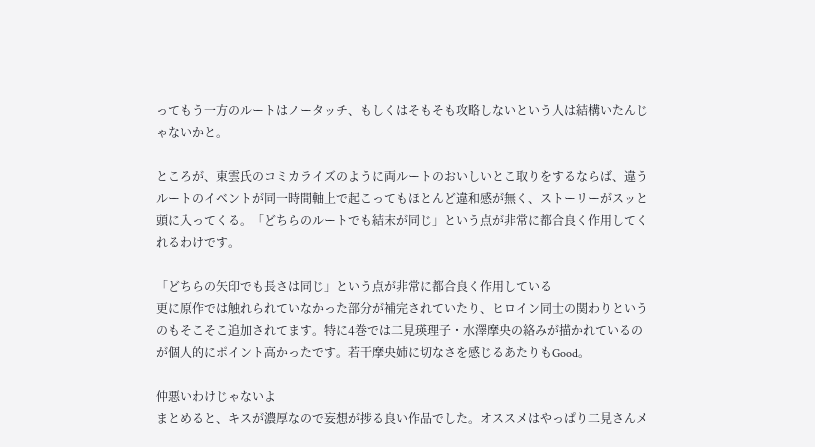ってもう一方のルートはノータッチ、もしくはそもそも攻略しないという人は結構いたんじゃないかと。

ところが、東雲氏のコミカライズのように両ルートのおいしいとこ取りをするならば、違うルートのイベントが同一時間軸上で起こってもほとんど違和感が無く、ストーリーがスッと頭に入ってくる。「どちらのルートでも結末が同じ」という点が非常に都合良く作用してくれるわけです。

「どちらの矢印でも長さは同じ」という点が非常に都合良く作用している
更に原作では触れられていなかった部分が補完されていたり、ヒロイン同士の関わりというのもそこそこ追加されてます。特に4巻では二見瑛理子・水澤摩央の絡みが描かれているのが個人的にポイント高かったです。若干摩央姉に切なさを感じるあたりもGood。

仲悪いわけじゃないよ
まとめると、キスが濃厚なので妄想が捗る良い作品でした。オススメはやっぱり二見さんメ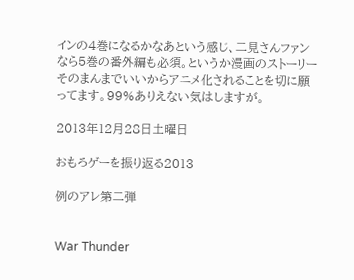インの4巻になるかなあという感じ、二見さんファンなら5巻の番外編も必須。というか漫画のストーリーそのまんまでいいからアニメ化されることを切に願ってます。99%ありえない気はしますが。

2013年12月28日土曜日

おもろゲーを振り返る2013

例のアレ第二弾


War Thunder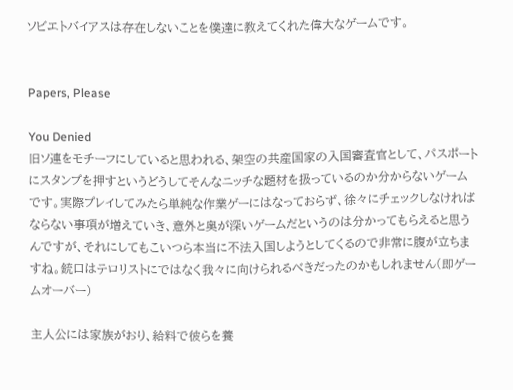ソビエトバイアスは存在しないことを僕達に教えてくれた偉大なゲームです。


Papers, Please

You Denied
旧ソ連をモチーフにしていると思われる、架空の共産国家の入国審査官として、パスポートにスタンプを押すというどうしてそんなニッチな題材を扱っているのか分からないゲームです。実際プレイしてみたら単純な作業ゲーにはなっておらず、徐々にチェックしなければならない事項が増えていき、意外と奥が深いゲームだというのは分かってもらえると思うんですが、それにしてもこいつら本当に不法入国しようとしてくるので非常に腹が立ちますね。銃口はテロリストにではなく我々に向けられるべきだったのかもしれません(即ゲームオーバー)

主人公には家族がおり、給料で彼らを養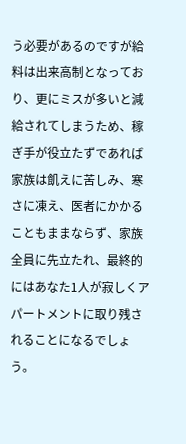う必要があるのですが給料は出来高制となっており、更にミスが多いと減給されてしまうため、稼ぎ手が役立たずであれば家族は飢えに苦しみ、寒さに凍え、医者にかかることもままならず、家族全員に先立たれ、最終的にはあなた1人が寂しくアパートメントに取り残されることになるでしょう。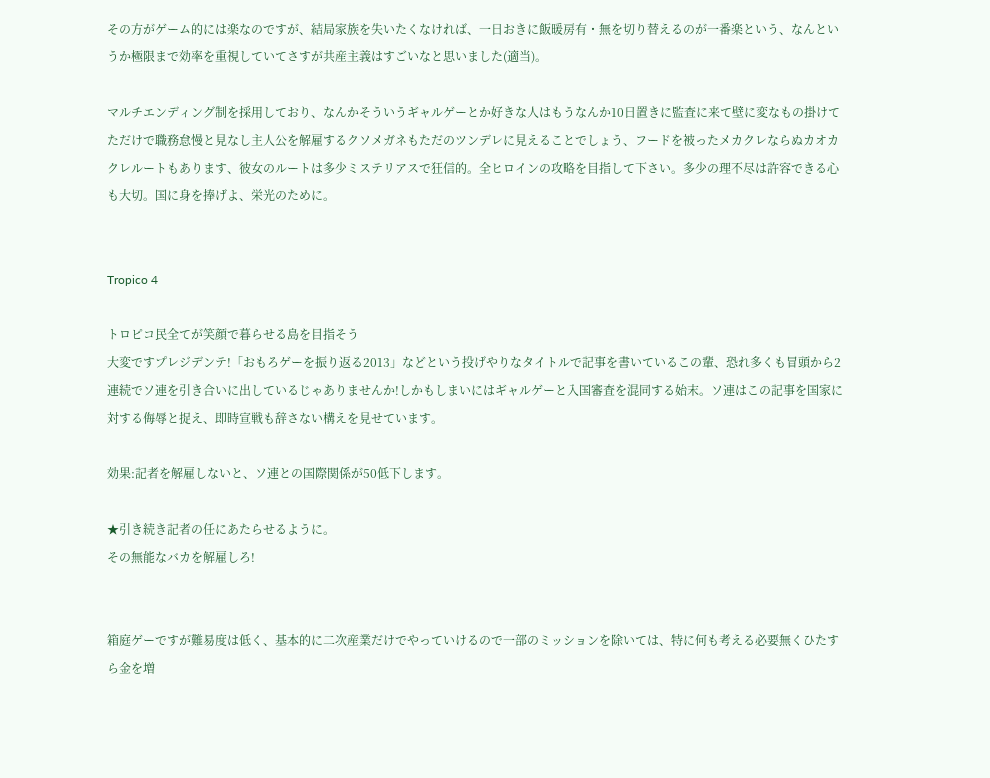その方がゲーム的には楽なのですが、結局家族を失いたくなければ、一日おきに飯暖房有・無を切り替えるのが一番楽という、なんというか極限まで効率を重視していてさすが共産主義はすごいなと思いました(適当)。

マルチエンディング制を採用しており、なんかそういうギャルゲーとか好きな人はもうなんか10日置きに監査に来て壁に変なもの掛けてただけで職務怠慢と見なし主人公を解雇するクソメガネもただのツンデレに見えることでしょう、フードを被ったメカクレならぬカオカクレルートもあります、彼女のルートは多少ミステリアスで狂信的。全ヒロインの攻略を目指して下さい。多少の理不尽は許容できる心も大切。国に身を捧げよ、栄光のために。


Tropico 4

トロピコ民全てが笑顔で暮らせる島を目指そう
大変ですプレジデンテ!「おもろゲーを振り返る2013」などという投げやりなタイトルで記事を書いているこの輩、恐れ多くも冒頭から2連続でソ連を引き合いに出しているじゃありませんか!しかもしまいにはギャルゲーと入国審査を混同する始末。ソ連はこの記事を国家に対する侮辱と捉え、即時宣戦も辞さない構えを見せています。

効果:記者を解雇しないと、ソ連との国際関係が50低下します。

★引き続き記者の任にあたらせるように。
その無能なバカを解雇しろ!


箱庭ゲーですが難易度は低く、基本的に二次産業だけでやっていけるので一部のミッションを除いては、特に何も考える必要無くひたすら金を増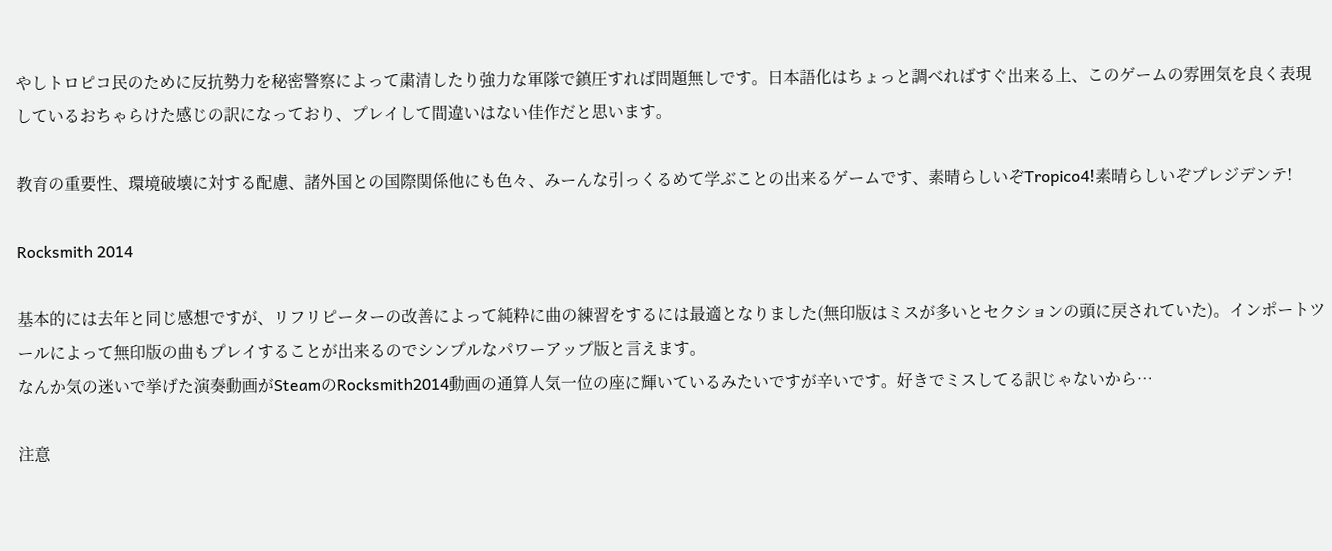やしトロピコ民のために反抗勢力を秘密警察によって粛清したり強力な軍隊で鎮圧すれば問題無しです。日本語化はちょっと調べればすぐ出来る上、このゲームの雰囲気を良く表現しているおちゃらけた感じの訳になっており、プレイして間違いはない佳作だと思います。

教育の重要性、環境破壊に対する配慮、諸外国との国際関係他にも色々、みーんな引っくるめて学ぶことの出来るゲームです、素晴らしいぞTropico4!素晴らしいぞプレジデンテ!

Rocksmith 2014

基本的には去年と同じ感想ですが、リフリピーターの改善によって純粋に曲の練習をするには最適となりました(無印版はミスが多いとセクションの頭に戻されていた)。インポートツールによって無印版の曲もプレイすることが出来るのでシンプルなパワーアップ版と言えます。
なんか気の迷いで挙げた演奏動画がSteamのRocksmith2014動画の通算人気一位の座に輝いているみたいですが辛いです。好きでミスしてる訳じゃないから…

注意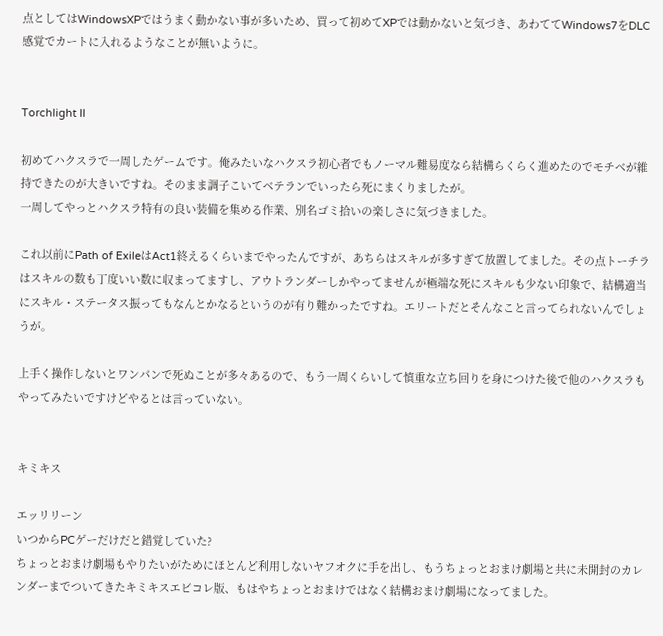点としてはWindowsXPではうまく動かない事が多いため、買って初めてXPでは動かないと気づき、あわててWindows7をDLC感覚でカートに入れるようなことが無いように。


Torchlight II

初めてハクスラで一周したゲームです。俺みたいなハクスラ初心者でもノーマル難易度なら結構らくらく進めたのでモチベが維持できたのが大きいですね。そのまま調子こいてベテランでいったら死にまくりましたが。
一周してやっとハクスラ特有の良い装備を集める作業、別名ゴミ拾いの楽しさに気づきました。

これ以前にPath of ExileはAct1終えるくらいまでやったんですが、あちらはスキルが多すぎて放置してました。その点トーチラはスキルの数も丁度いい数に収まってますし、アウトランダーしかやってませんが極端な死にスキルも少ない印象で、結構適当にスキル・ステータス振ってもなんとかなるというのが有り難かったですね。エリートだとそんなこと言ってられないんでしょうが。

上手く操作しないとワンパンで死ぬことが多々あるので、もう一周くらいして慎重な立ち回りを身につけた後で他のハクスラもやってみたいですけどやるとは言っていない。


キミキス

エッリリーン
いつからPCゲーだけだと錯覚していた?
ちょっとおまけ劇場もやりたいがためにほとんど利用しないヤフオクに手を出し、もうちょっとおまけ劇場と共に未開封のカレンダーまでついてきたキミキスエビコレ版、もはやちょっとおまけではなく結構おまけ劇場になってました。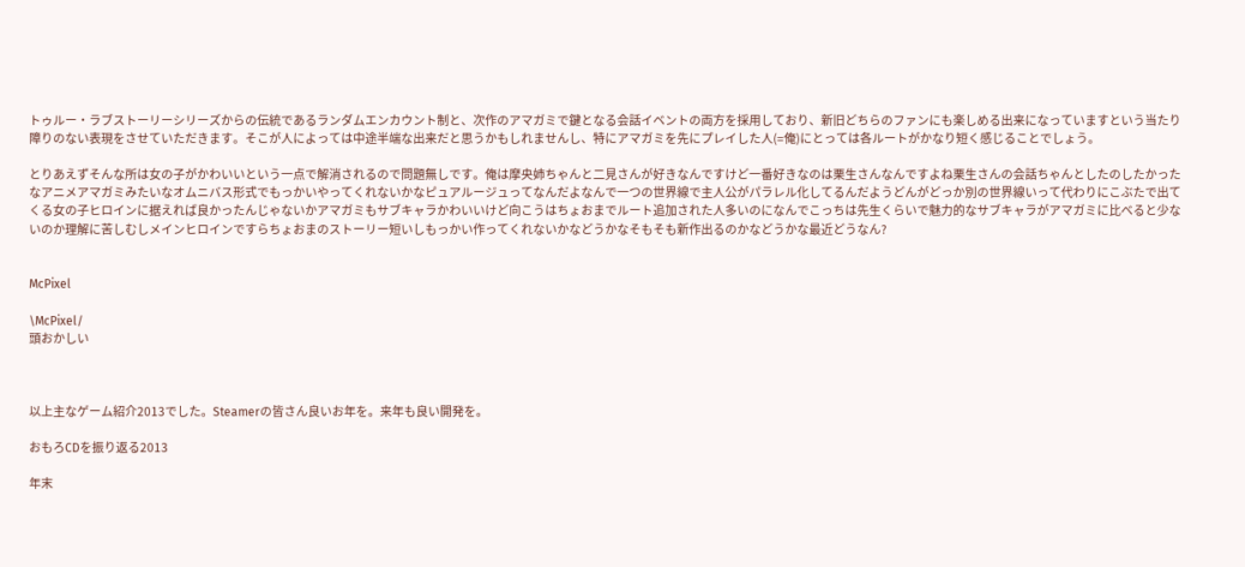トゥルー・ラブストーリーシリーズからの伝統であるランダムエンカウント制と、次作のアマガミで鍵となる会話イベントの両方を採用しており、新旧どちらのファンにも楽しめる出来になっていますという当たり障りのない表現をさせていただきます。そこが人によっては中途半端な出来だと思うかもしれませんし、特にアマガミを先にプレイした人(=俺)にとっては各ルートがかなり短く感じることでしょう。

とりあえずそんな所は女の子がかわいいという一点で解消されるので問題無しです。俺は摩央姉ちゃんと二見さんが好きなんですけど一番好きなのは栗生さんなんですよね栗生さんの会話ちゃんとしたのしたかったなアニメアマガミみたいなオムニバス形式でもっかいやってくれないかなピュアルージュってなんだよなんで一つの世界線で主人公がパラレル化してるんだようどんがどっか別の世界線いって代わりにこぶたで出てくる女の子ヒロインに据えれば良かったんじゃないかアマガミもサブキャラかわいいけど向こうはちょおまでルート追加された人多いのになんでこっちは先生くらいで魅力的なサブキャラがアマガミに比べると少ないのか理解に苦しむしメインヒロインですらちょおまのストーリー短いしもっかい作ってくれないかなどうかなそもそも新作出るのかなどうかな最近どうなん?


McPixel

\McPixel/
頭おかしい



以上主なゲーム紹介2013でした。Steamerの皆さん良いお年を。来年も良い開発を。

おもろCDを振り返る2013

年末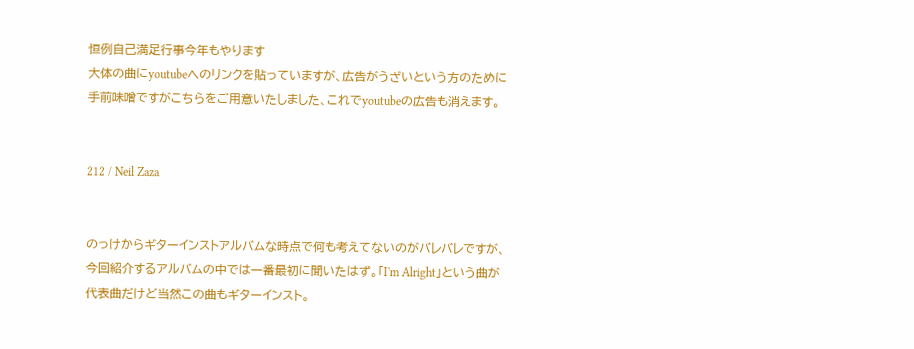恒例自己満足行事今年もやります
大体の曲にyoutubeへのリンクを貼っていますが、広告がうざいという方のために手前味噌ですがこちらをご用意いたしました、これでyoutubeの広告も消えます。


212 / Neil Zaza


のっけからギターインストアルバムな時点で何も考えてないのがバレバレですが、今回紹介するアルバムの中では一番最初に聞いたはず。「I'm Alright」という曲が代表曲だけど当然この曲もギターインスト。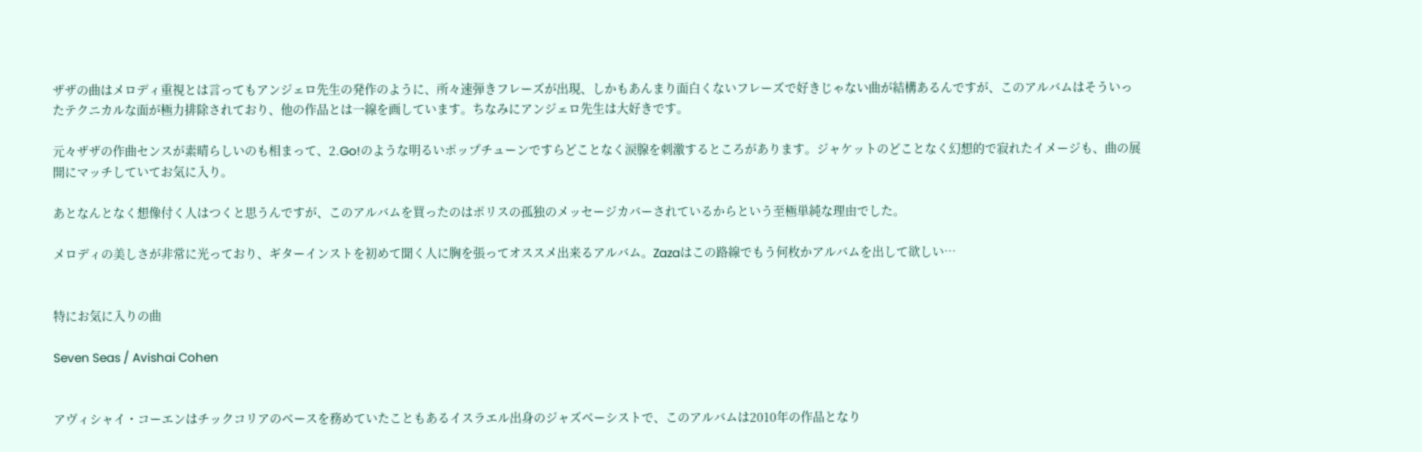ザザの曲はメロディ重視とは言ってもアンジェロ先生の発作のように、所々速弾きフレーズが出現、しかもあんまり面白くないフレーズで好きじゃない曲が結構あるんですが、このアルバムはそういったテクニカルな面が極力排除されており、他の作品とは一線を画しています。ちなみにアンジェロ先生は大好きです。

元々ザザの作曲センスが素晴らしいのも相まって、2.Go!のような明るいポップチューンですらどことなく涙腺を刺激するところがあります。ジャケットのどことなく幻想的で寂れたイメージも、曲の展開にマッチしていてお気に入り。

あとなんとなく想像付く人はつくと思うんですが、このアルバムを買ったのはポリスの孤独のメッセージカバーされているからという至極単純な理由でした。

メロディの美しさが非常に光っており、ギターインストを初めて聞く人に胸を張ってオススメ出来るアルバム。Zazaはこの路線でもう何枚かアルバムを出して欲しい…


特にお気に入りの曲

Seven Seas / Avishai Cohen


アヴィシャイ・コーエンはチックコリアのベースを務めていたこともあるイスラエル出身のジャズベーシストで、このアルバムは2010年の作品となり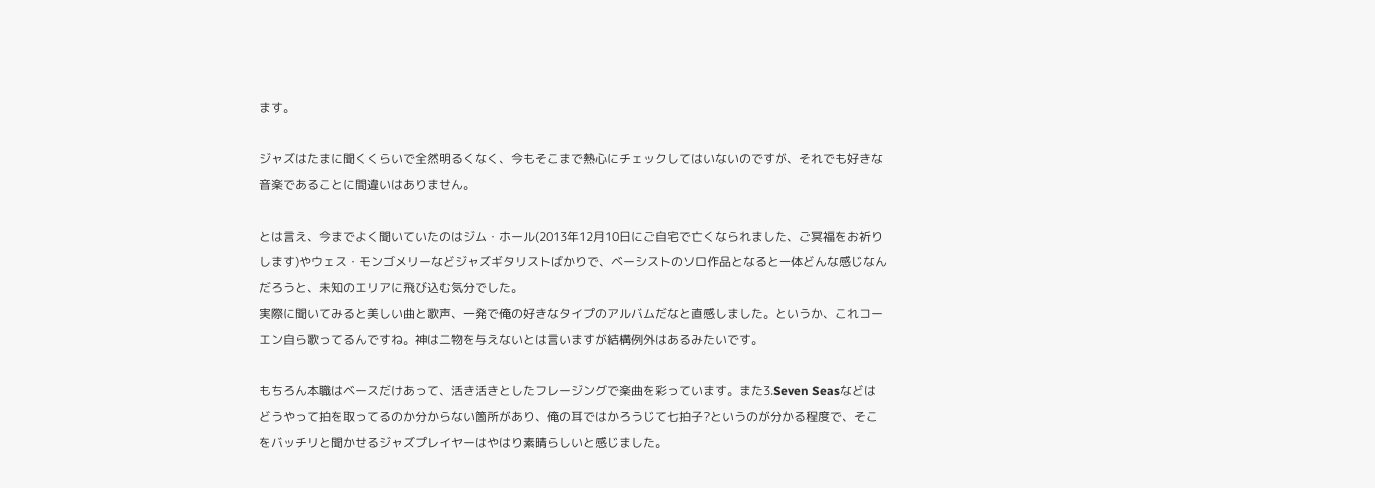ます。

ジャズはたまに聞くくらいで全然明るくなく、今もそこまで熱心にチェックしてはいないのですが、それでも好きな音楽であることに間違いはありません。

とは言え、今までよく聞いていたのはジム・ホール(2013年12月10日にご自宅で亡くなられました、ご冥福をお祈りします)やウェス・モンゴメリーなどジャズギタリストばかりで、ベーシストのソロ作品となると一体どんな感じなんだろうと、未知のエリアに飛び込む気分でした。
実際に聞いてみると美しい曲と歌声、一発で俺の好きなタイプのアルバムだなと直感しました。というか、これコーエン自ら歌ってるんですね。神は二物を与えないとは言いますが結構例外はあるみたいです。

もちろん本職はベースだけあって、活き活きとしたフレージングで楽曲を彩っています。また3.Seven Seasなどはどうやって拍を取ってるのか分からない箇所があり、俺の耳ではかろうじて七拍子?というのが分かる程度で、そこをバッチリと聞かせるジャズプレイヤーはやはり素晴らしいと感じました。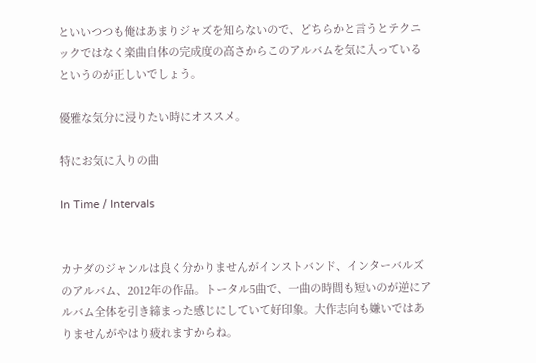といいつつも俺はあまりジャズを知らないので、どちらかと言うとテクニックではなく楽曲自体の完成度の高さからこのアルバムを気に入っているというのが正しいでしょう。

優雅な気分に浸りたい時にオススメ。

特にお気に入りの曲

In Time / Intervals


カナダのジャンルは良く分かりませんがインストバンド、インターバルズのアルバム、2012年の作品。トータル5曲で、一曲の時間も短いのが逆にアルバム全体を引き締まった感じにしていて好印象。大作志向も嫌いではありませんがやはり疲れますからね。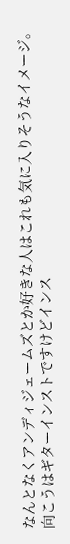なんとなくアンディジェームズとか好きな人はこれも気に入りそうなイメージ。向こうはギターインストですけどインス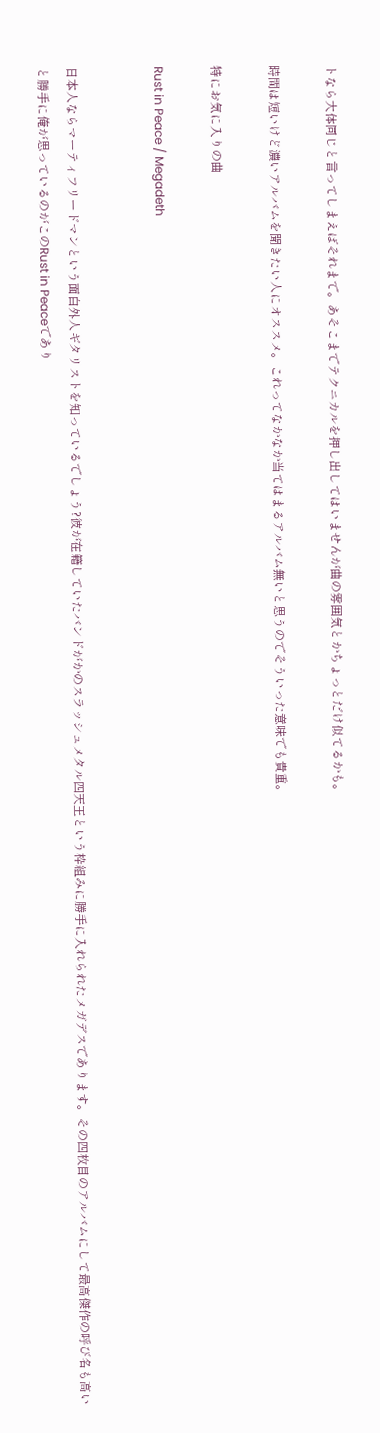トなら大体同じと言ってしまえばそれまで。あそこまでテクニカルを押し出してはいませんが曲の雰囲気とかちょっとだけ似てるかも。

時間は短いけど濃いアルバムを聞きたい人にオススメ。これってなかなか当てはまるアルバム無いと思うのでそういった意味でも貴重。

特にお気に入りの曲

Rust in Peace / Megadeth


日本人ならマーティフリードマンという面白外人ギタリストを知っているでしょう?彼が在籍していたバンドがかのスラッシュメタル四天王という枠組みに勝手に入れられたメガデスであります。その四枚目のアルバムにして最高傑作の呼び名も高いと勝手に俺が思っているのがこのRust in Peaceであり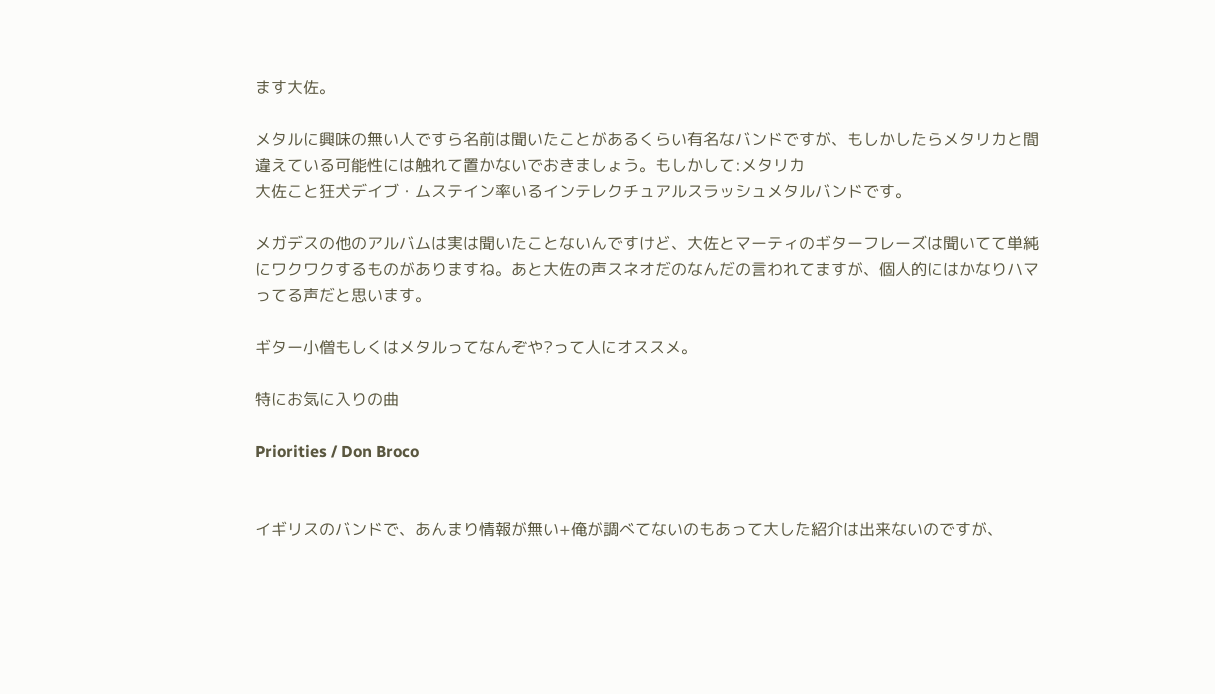ます大佐。

メタルに興味の無い人ですら名前は聞いたことがあるくらい有名なバンドですが、もしかしたらメタリカと間違えている可能性には触れて置かないでおきましょう。もしかして:メタリカ
大佐こと狂犬デイブ・ムステイン率いるインテレクチュアルスラッシュメタルバンドです。

メガデスの他のアルバムは実は聞いたことないんですけど、大佐とマーティのギターフレーズは聞いてて単純にワクワクするものがありますね。あと大佐の声スネオだのなんだの言われてますが、個人的にはかなりハマってる声だと思います。

ギター小僧もしくはメタルってなんぞや?って人にオススメ。

特にお気に入りの曲

Priorities / Don Broco


イギリスのバンドで、あんまり情報が無い+俺が調べてないのもあって大した紹介は出来ないのですが、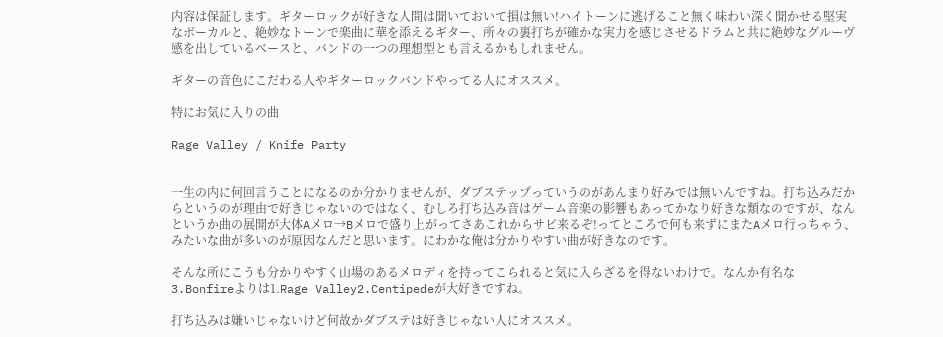内容は保証します。ギターロックが好きな人間は聞いておいて損は無い!ハイトーンに逃げること無く味わい深く聞かせる堅実なボーカルと、絶妙なトーンで楽曲に華を添えるギター、所々の裏打ちが確かな実力を感じさせるドラムと共に絶妙なグルーヴ感を出しているベースと、バンドの一つの理想型とも言えるかもしれません。

ギターの音色にこだわる人やギターロックバンドやってる人にオススメ。

特にお気に入りの曲

Rage Valley / Knife Party


一生の内に何回言うことになるのか分かりませんが、ダブステップっていうのがあんまり好みでは無いんですね。打ち込みだからというのが理由で好きじゃないのではなく、むしろ打ち込み音はゲーム音楽の影響もあってかなり好きな類なのですが、なんというか曲の展開が大体Aメロ→Bメロで盛り上がってさあこれからサビ来るぞ!ってところで何も来ずにまたAメロ行っちゃう、みたいな曲が多いのが原因なんだと思います。にわかな俺は分かりやすい曲が好きなのです。

そんな所にこうも分かりやすく山場のあるメロディを持ってこられると気に入らざるを得ないわけで。なんか有名な3.Bonfireよりは1.Rage Valley2.Centipedeが大好きですね。

打ち込みは嫌いじゃないけど何故かダブステは好きじゃない人にオススメ。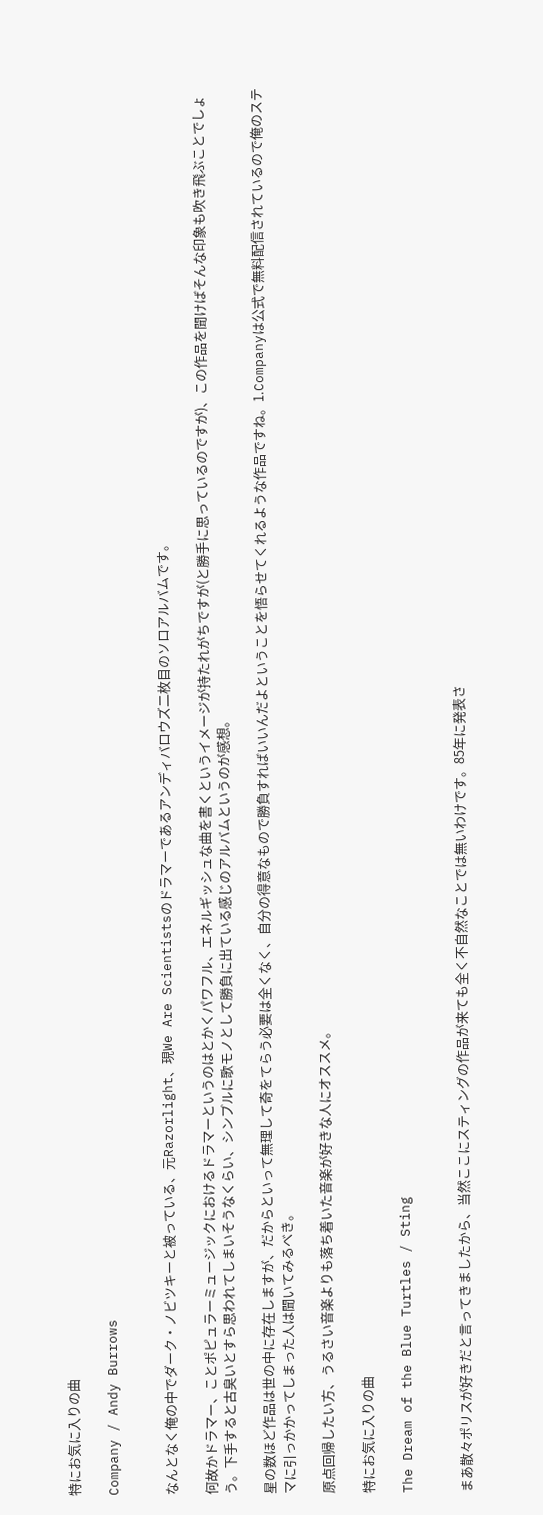特にお気に入りの曲

Company / Andy Burrows


なんとなく俺の中でダーク・ノビツキーと被っている、元Razorlight、現We Are Scientistsのドラマーであるアンディバロウズ二枚目のソロアルバムです。

何故かドラマー、ことポピュラーミュージックにおけるドラマーというのはとかくパワフル、エネルギッシュな曲を書くというイメージが持たれがちですが(と勝手に思っているのですが)、この作品を聞けばそんな印象も吹き飛ぶことでしょう。下手すると古臭いとすら思われてしまいそうなくらい、シンプルに歌モノとして勝負に出ている感じのアルバムというのが感想。

星の数ほど作品は世の中に存在しますが、だからといって無理して奇をてらう必要は全くなく、自分の得意なもので勝負すればいいんだよということを悟らせてくれるような作品ですね。1.Companyは公式で無料配信されているので俺のステマに引っかかってしまった人は聞いてみるべき。

原点回帰したい方、うるさい音楽よりも落ち着いた音楽が好きな人にオススメ。

特にお気に入りの曲

The Dream of the Blue Turtles / Sting


まあ散々ポリスが好きだと言ってきましたから、当然ここにスティングの作品が来ても全く不自然なことでは無いわけです。85年に発表さ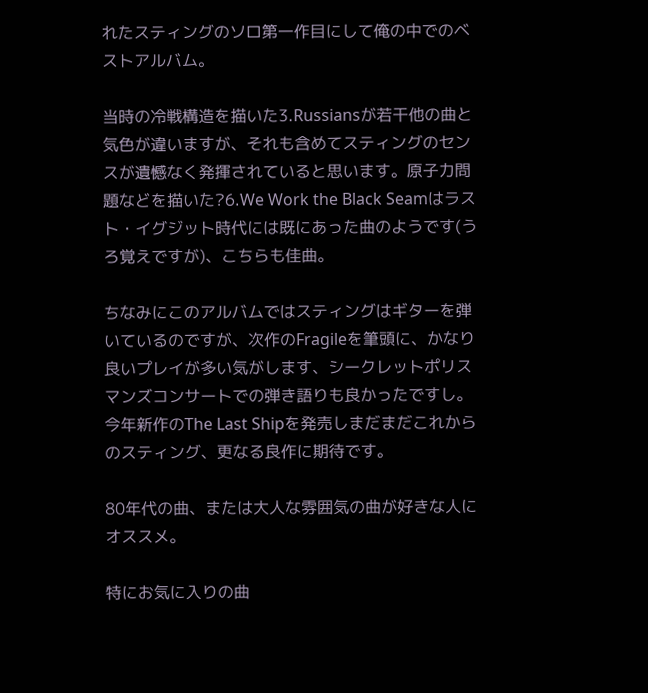れたスティングのソロ第一作目にして俺の中でのベストアルバム。

当時の冷戦構造を描いた3.Russiansが若干他の曲と気色が違いますが、それも含めてスティングのセンスが遺憾なく発揮されていると思います。原子力問題などを描いた?6.We Work the Black Seamはラスト・イグジット時代には既にあった曲のようです(うろ覚えですが)、こちらも佳曲。

ちなみにこのアルバムではスティングはギターを弾いているのですが、次作のFragileを筆頭に、かなり良いプレイが多い気がします、シークレットポリスマンズコンサートでの弾き語りも良かったですし。
今年新作のThe Last Shipを発売しまだまだこれからのスティング、更なる良作に期待です。

80年代の曲、または大人な雰囲気の曲が好きな人にオススメ。

特にお気に入りの曲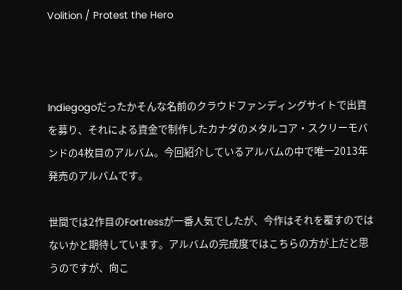Volition / Protest the Hero



Indiegogoだったかそんな名前のクラウドファンディングサイトで出資を募り、それによる資金で制作したカナダのメタルコア・スクリーモバンドの4枚目のアルバム。今回紹介しているアルバムの中で唯一2013年発売のアルバムです。

世間では2作目のFortressが一番人気でしたが、今作はそれを覆すのではないかと期待しています。アルバムの完成度ではこちらの方が上だと思うのですが、向こ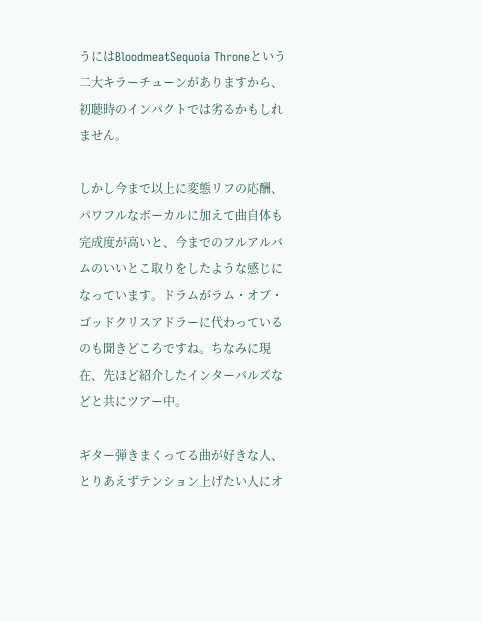うにはBloodmeatSequoia Throneという二大キラーチューンがありますから、初聴時のインパクトでは劣るかもしれません。

しかし今まで以上に変態リフの応酬、パワフルなボーカルに加えて曲自体も完成度が高いと、今までのフルアルバムのいいとこ取りをしたような感じになっています。ドラムがラム・オブ・ゴッドクリスアドラーに代わっているのも聞きどころですね。ちなみに現在、先ほど紹介したインターバルズなどと共にツアー中。

ギター弾きまくってる曲が好きな人、とりあえずテンション上げたい人にオ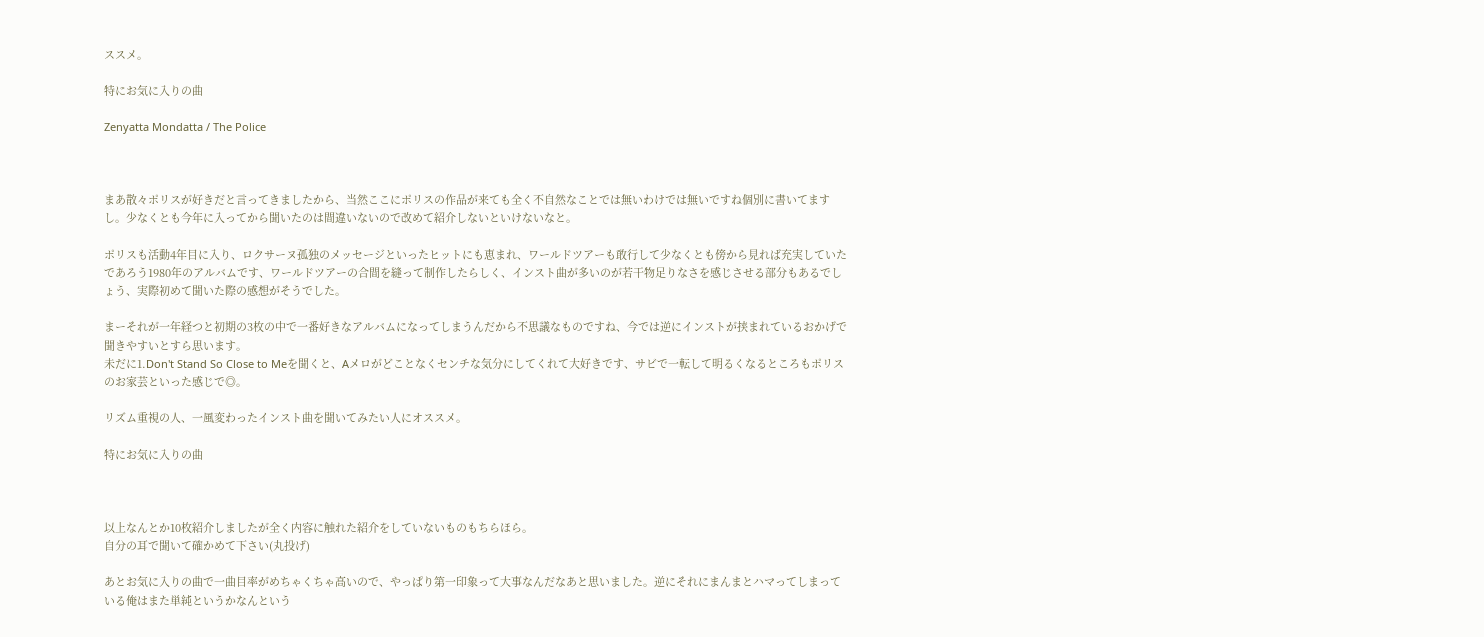ススメ。

特にお気に入りの曲

Zenyatta Mondatta / The Police



まあ散々ポリスが好きだと言ってきましたから、当然ここにポリスの作品が来ても全く不自然なことでは無いわけでは無いですね個別に書いてますし。少なくとも今年に入ってから聞いたのは間違いないので改めて紹介しないといけないなと。

ポリスも活動4年目に入り、ロクサーヌ孤独のメッセージといったヒットにも恵まれ、ワールドツアーも敢行して少なくとも傍から見れば充実していたであろう1980年のアルバムです、ワールドツアーの合間を縫って制作したらしく、インスト曲が多いのが若干物足りなさを感じさせる部分もあるでしょう、実際初めて聞いた際の感想がそうでした。

まーそれが一年経つと初期の3枚の中で一番好きなアルバムになってしまうんだから不思議なものですね、今では逆にインストが挟まれているおかげで聞きやすいとすら思います。
未だに1.Don't Stand So Close to Meを聞くと、Aメロがどことなくセンチな気分にしてくれて大好きです、サビで一転して明るくなるところもポリスのお家芸といった感じで◎。

リズム重視の人、一風変わったインスト曲を聞いてみたい人にオススメ。

特にお気に入りの曲



以上なんとか10枚紹介しましたが全く内容に触れた紹介をしていないものもちらほら。
自分の耳で聞いて確かめて下さい(丸投げ)

あとお気に入りの曲で一曲目率がめちゃくちゃ高いので、やっぱり第一印象って大事なんだなあと思いました。逆にそれにまんまとハマってしまっている俺はまた単純というかなんという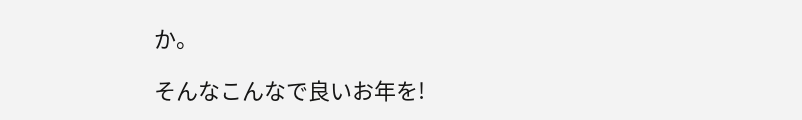か。

そんなこんなで良いお年を!